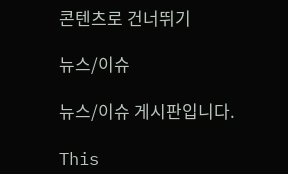콘텐츠로 건너뛰기

뉴스/이슈

뉴스/이슈 게시판입니다.

This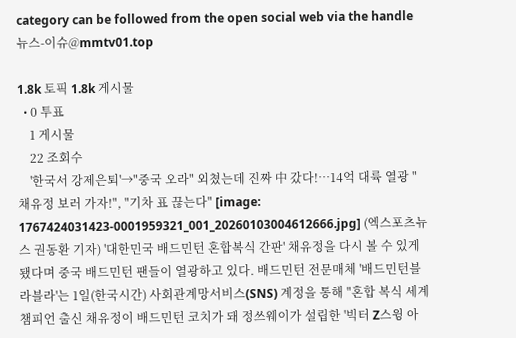category can be followed from the open social web via the handle 뉴스-이슈@mmtv01.top

1.8k 토픽 1.8k 게시물
  • 0 투표
    1 게시물
    22 조회수
    '한국서 강제은퇴'→"중국 오라" 외쳤는데 진짜 中 갔다!…14억 대륙 열광 "채유정 보러 가자!", "기차 표 끊는다" [image: 1767424031423-0001959321_001_20260103004612666.jpg] (엑스포츠뉴스 권동환 기자) '대한민국 배드민턴 혼합복식 간판' 채유정을 다시 볼 수 있게 됐다며 중국 배드민턴 팬들이 열광하고 있다. 배드민턴 전문매체 '배드민턴블라블라'는 1일(한국시간) 사회관계망서비스(SNS) 계정을 통해 "혼합 복식 세계 챔피언 출신 채유정이 배드민턴 코치가 돼 정쓰웨이가 설립한 '빅터 Z스윙 아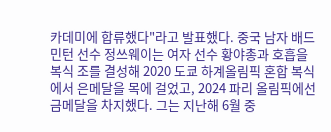카데미에 합류했다"라고 발표했다. 중국 남자 배드민턴 선수 정쓰웨이는 여자 선수 황야총과 호흡을 복식 조를 결성해 2020 도쿄 하계올림픽 혼합 복식에서 은메달을 목에 걸었고, 2024 파리 올림픽에선 금메달을 차지했다. 그는 지난해 6월 중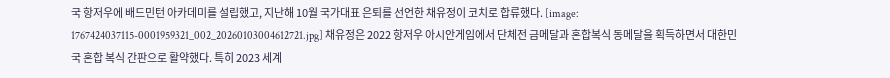국 항저우에 배드민턴 아카데미를 설립했고, 지난해 10월 국가대표 은퇴를 선언한 채유정이 코치로 합류했다. [image: 1767424037115-0001959321_002_20260103004612721.jpg] 채유정은 2022 항저우 아시안게임에서 단체전 금메달과 혼합복식 동메달을 획득하면서 대한민국 혼합 복식 간판으로 활약했다. 특히 2023 세계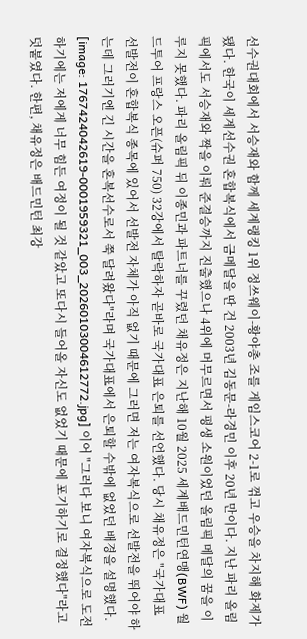선수권대회에서 서승재와 함께 세계랭킹 1위 정쓰웨이-황야총 조를 게임스코어 2-1로 꺾고 우승을 차지해 화제가 됐다. 한국이 세계선수권 혼합복식에서 금메달을 딴 건 2003년 김동문-라경민 이후 20년 만이다. 지난 파리 올림픽에서도 서승재와 짝을 이뤄 준결승까지 진출했으나 4위에 머무르면서 평생 소원이었던 올림픽 메달의 꿈을 이루지 못했다. 파리 올림픽 뒤 이종민과 파트너를 꾸렸던 채유정은 지난해 10월 2025 세계배드민턴연맹(BWF) 월드투어 프랑스 오픈(슈퍼 750) 32강에서 탈락하자 곧바로 국가대표 은퇴를 선언했다. 당시 채유정은 "국가대표 선발전이 혼합복식 종목에 있어서 선발전 자체가 아직 없기 때문에 그러면 저는 여자복식으로 선발전을 뛰어야 하는데 그러기엔 긴 시간을 혼복선수로서 쭉 달려왔다"라며 국가대표에서 은퇴할 수밖에 없었던 배경을 설명했다. [image: 1767424042619-0001959321_003_20260103004612772.jpg] 이어 "그러다 보니 여자복식으로 도전하기에는 저에게 너무 힘든 여정이 될 것 같았고 또다시 들어올 자신도 없었기 때문에 포기하기로 결정했다"라고 덧붙였다. 한편, 채유정은 배드민턴 최강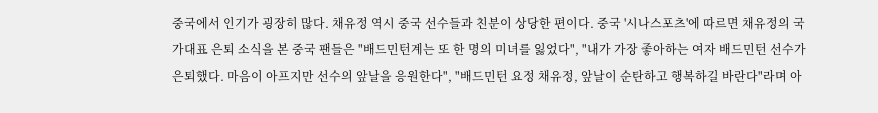중국에서 인기가 굉장히 많다. 채유정 역시 중국 선수들과 친분이 상당한 편이다. 중국 '시나스포츠'에 따르면 채유정의 국가대표 은퇴 소식을 본 중국 팬들은 "배드민턴계는 또 한 명의 미녀를 잃었다", "내가 가장 좋아하는 여자 배드민턴 선수가 은퇴했다. 마음이 아프지만 선수의 앞날을 응원한다", "배드민턴 요정 채유정, 앞날이 순탄하고 행복하길 바란다"라며 아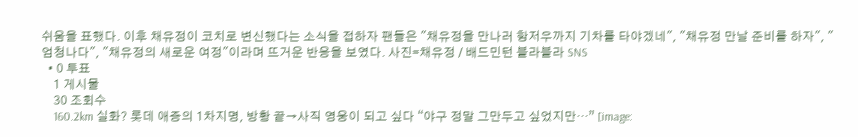쉬움을 표했다. 이후 채유정이 코치로 변신했다는 소식을 접하자 팬들은 "채유정을 만나러 항저우까지 기차를 타야겠네", "채유정 만날 준비를 하자", "엄청나다", "채유정의 새로운 여정"이라며 뜨거운 반응을 보였다. 사진=채유정 / 배드민턴 블라블라 SNS
  • 0 투표
    1 게시물
    30 조회수
    160.2km 실화? 롯데 애증의 1차지명, 방황 끝→사직 영웅이 되고 싶다 “야구 정말 그만두고 싶었지만…” [image: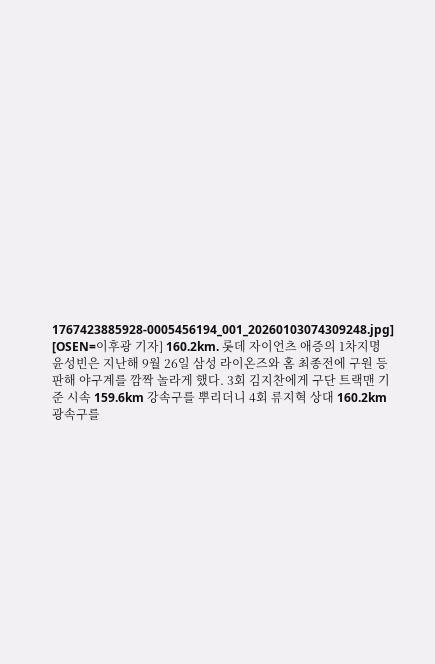1767423885928-0005456194_001_20260103074309248.jpg] [OSEN=이후광 기자] 160.2km. 롯데 자이언츠 애증의 1차지명 윤성빈은 지난해 9월 26일 삼성 라이온즈와 홈 최종전에 구원 등판해 야구계를 깜짝 놀라게 했다. 3회 김지찬에게 구단 트랙맨 기준 시속 159.6km 강속구를 뿌리더니 4회 류지혁 상대 160.2km 광속구를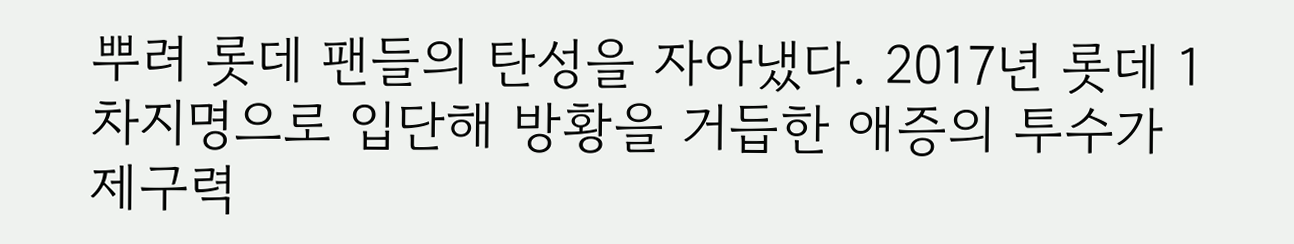뿌려 롯데 팬들의 탄성을 자아냈다. 2017년 롯데 1차지명으로 입단해 방황을 거듭한 애증의 투수가 제구력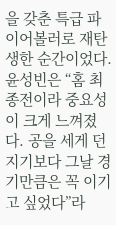을 갖춘 특급 파이어볼러로 재탄생한 순간이었다. 윤성빈은 “홈 최종전이라 중요성이 크게 느껴졌다. 공을 세게 던지기보다 그날 경기만큼은 꼭 이기고 싶었다”라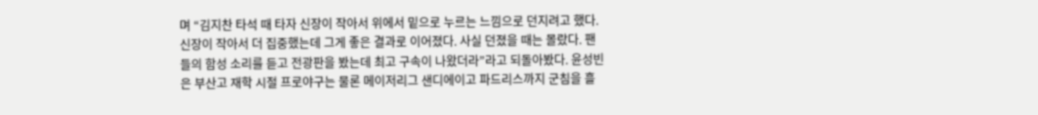며 “김지찬 타석 때 타자 신장이 작아서 위에서 밑으로 누르는 느낌으로 던지려고 했다. 신장이 작아서 더 집중했는데 그게 좋은 결과로 이어졌다. 사실 던졌을 때는 몰랐다. 팬들의 함성 소리를 듣고 전광판을 봤는데 최고 구속이 나왔더라”라고 되돌아봤다. 윤성빈은 부산고 재학 시절 프로야구는 물론 메이저리그 샌디에이고 파드리스까지 군침을 흘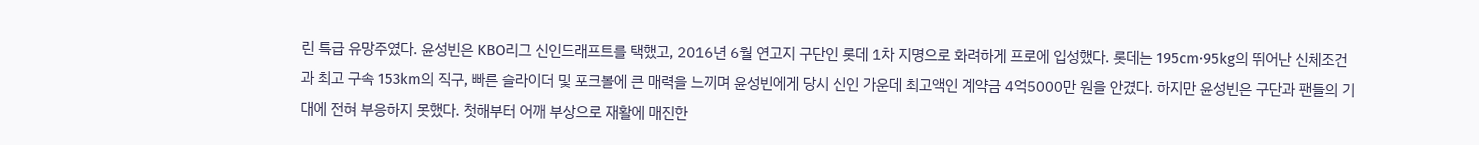린 특급 유망주였다. 윤성빈은 KBO리그 신인드래프트를 택했고, 2016년 6월 연고지 구단인 롯데 1차 지명으로 화려하게 프로에 입성했다. 롯데는 195cm·95kg의 뛰어난 신체조건과 최고 구속 153km의 직구, 빠른 슬라이더 및 포크볼에 큰 매력을 느끼며 윤성빈에게 당시 신인 가운데 최고액인 계약금 4억5000만 원을 안겼다. 하지만 윤성빈은 구단과 팬들의 기대에 전혀 부응하지 못했다. 첫해부터 어깨 부상으로 재활에 매진한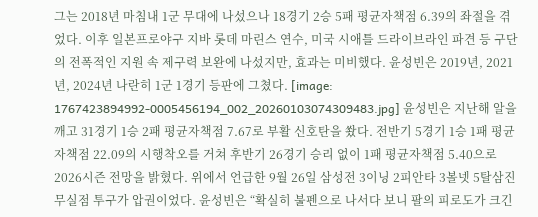그는 2018년 마침내 1군 무대에 나섰으나 18경기 2승 5패 평균자책점 6.39의 좌절을 겪었다. 이후 일본프로야구 지바 롯데 마린스 연수, 미국 시애틀 드라이브라인 파견 등 구단의 전폭적인 지원 속 제구력 보완에 나섰지만, 효과는 미비했다. 윤성빈은 2019년, 2021년, 2024년 나란히 1군 1경기 등판에 그쳤다. [image: 1767423894992-0005456194_002_20260103074309483.jpg] 윤성빈은 지난해 알을 깨고 31경기 1승 2패 평균자책점 7.67로 부활 신호탄을 쐈다. 전반기 5경기 1승 1패 평균자책점 22.09의 시행착오를 거쳐 후반기 26경기 승리 없이 1패 평균자책점 5.40으로 2026시즌 전망을 밝혔다. 위에서 언급한 9월 26일 삼성전 3이닝 2피안타 3볼넷 5탈삼진 무실점 투구가 압권이었다. 윤성빈은 “확실히 불펜으로 나서다 보니 팔의 피로도가 크긴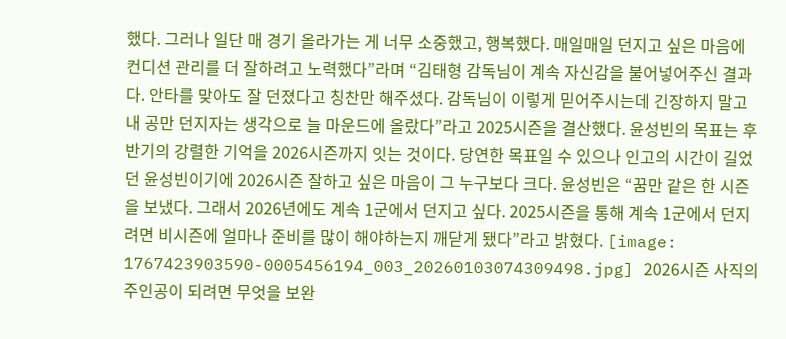했다. 그러나 일단 매 경기 올라가는 게 너무 소중했고, 행복했다. 매일매일 던지고 싶은 마음에 컨디션 관리를 더 잘하려고 노력했다”라며 “김태형 감독님이 계속 자신감을 불어넣어주신 결과다. 안타를 맞아도 잘 던졌다고 칭찬만 해주셨다. 감독님이 이렇게 믿어주시는데 긴장하지 말고 내 공만 던지자는 생각으로 늘 마운드에 올랐다”라고 2025시즌을 결산했다. 윤성빈의 목표는 후반기의 강렬한 기억을 2026시즌까지 잇는 것이다. 당연한 목표일 수 있으나 인고의 시간이 길었던 윤성빈이기에 2026시즌 잘하고 싶은 마음이 그 누구보다 크다. 윤성빈은 “꿈만 같은 한 시즌을 보냈다. 그래서 2026년에도 계속 1군에서 던지고 싶다. 2025시즌을 통해 계속 1군에서 던지려면 비시즌에 얼마나 준비를 많이 해야하는지 깨닫게 됐다”라고 밝혔다. [image: 1767423903590-0005456194_003_20260103074309498.jpg] 2026시즌 사직의 주인공이 되려면 무엇을 보완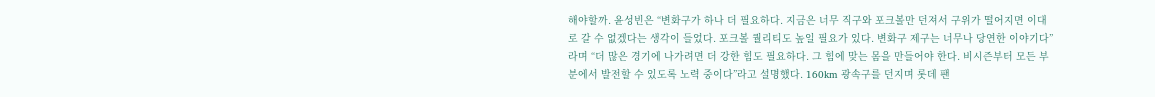해야할까. 윤성빈은 “변화구가 하나 더 필요하다. 지금은 너무 직구와 포크볼만 던져서 구위가 떨어지면 이대로 갈 수 없겠다는 생각이 들었다. 포크볼 퀄리티도 높일 필요가 있다. 변화구 제구는 너무나 당연한 이야기다”라며 “더 많은 경기에 나가려면 더 강한 힘도 필요하다. 그 힘에 맞는 몸을 만들어야 한다. 비시즌부터 모든 부분에서 발전할 수 있도록 노력 중이다”라고 설명했다. 160km 광속구를 던지며 롯데 팬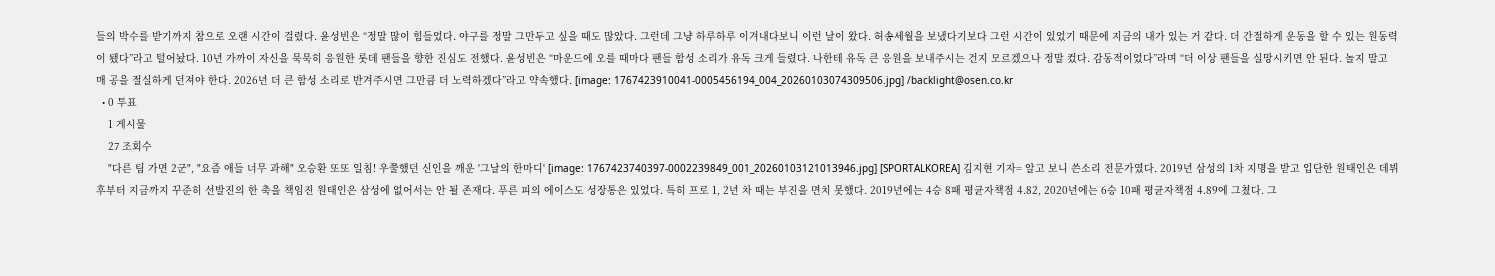들의 박수를 받기까지 참으로 오랜 시간이 걸렸다. 윤성빈은 “정말 많이 힘들었다. 야구를 정말 그만두고 싶을 때도 많았다. 그런데 그냥 하루하루 이겨내다보니 이런 날이 왔다. 허송세월을 보냈다기보다 그런 시간이 있었기 때문에 지금의 내가 있는 거 같다. 더 간절하게 운동을 할 수 있는 원동력이 됐다”라고 털어놨다. 10년 가까이 자신을 묵묵히 응원한 롯데 팬들을 향한 진심도 전했다. 윤성빈은 “마운드에 오를 때마다 팬들 함성 소리가 유독 크게 들렸다. 나한테 유독 큰 응원을 보내주시는 건지 모르겠으나 정말 컸다. 감동적이었다”라며 “더 이상 팬들을 실망시키면 안 된다. 놀지 말고 매 공을 절실하게 던져야 한다. 2026년 더 큰 함성 소리로 반겨주시면 그만큼 더 노력하겠다”라고 약속했다. [image: 1767423910041-0005456194_004_20260103074309506.jpg] /backlight@osen.co.kr
  • 0 투표
    1 게시물
    27 조회수
    "다른 팀 가면 2군", "요즘 애들 너무 과해" 오승환 또또 일침! 우쭐했던 신인을 깨운 '그날의 한마디' [image: 1767423740397-0002239849_001_20260103121013946.jpg] [SPORTALKOREA] 김지현 기자= 알고 보니 쓴소리 전문가였다. 2019년 삼성의 1차 지명을 받고 입단한 원태인은 데뷔 후부터 지금까지 꾸준히 선발진의 한 축을 책임진 원태인은 삼성에 없어서는 안 될 존재다. 푸른 피의 에이스도 성장통은 있었다. 특히 프로 1, 2년 차 때는 부진을 면치 못했다. 2019년에는 4승 8패 평균자책점 4.82, 2020년에는 6승 10패 평균자책점 4.89에 그쳤다. 그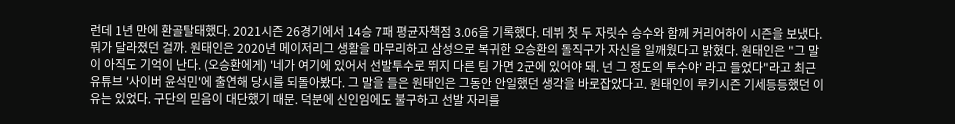런데 1년 만에 환골탈태했다. 2021시즌 26경기에서 14승 7패 평균자책점 3.06을 기록했다. 데뷔 첫 두 자릿수 승수와 함께 커리어하이 시즌을 보냈다. 뭐가 달라졌던 걸까. 원태인은 2020년 메이저리그 생활을 마무리하고 삼성으로 복귀한 오승환의 돌직구가 자신을 일깨웠다고 밝혔다. 원태인은 "그 말이 아직도 기억이 난다. (오승환에게) '네가 여기에 있어서 선발투수로 뛰지 다른 팀 가면 2군에 있어야 돼. 넌 그 정도의 투수야' 라고 들었다"라고 최근 유튜브 '사이버 윤석민'에 출연해 당시를 되돌아봤다. 그 말을 들은 원태인은 그동안 안일했던 생각을 바로잡았다고. 원태인이 루키시즌 기세등등했던 이유는 있었다. 구단의 믿음이 대단했기 때문. 덕분에 신인임에도 불구하고 선발 자리를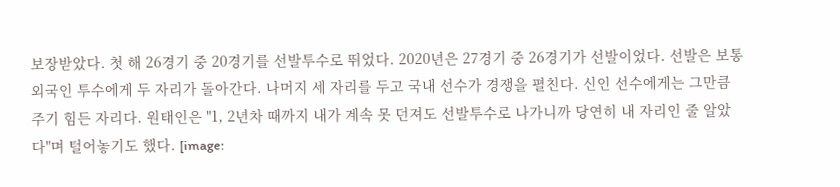보장받았다. 첫 해 26경기 중 20경기를 선발투수로 뛰었다. 2020년은 27경기 중 26경기가 선발이었다. 선발은 보통 외국인 투수에게 두 자리가 돌아간다. 나머지 세 자리를 두고 국내 선수가 경쟁을 펼친다. 신인 선수에게는 그만큼 주기 힘든 자리다. 원태인은 "1, 2년차 때까지 내가 계속 못 던져도 선발투수로 나가니까 당연히 내 자리인 줄 알았다"며 털어놓기도 했다. [image: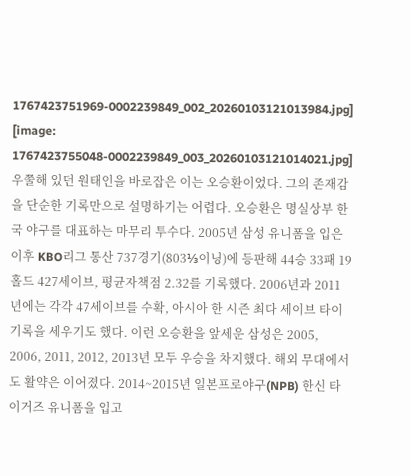1767423751969-0002239849_002_20260103121013984.jpg] [image: 1767423755048-0002239849_003_20260103121014021.jpg] 우쭐해 있던 원태인을 바로잡은 이는 오승환이었다. 그의 존재감을 단순한 기록만으로 설명하기는 어렵다. 오승환은 명실상부 한국 야구를 대표하는 마무리 투수다. 2005년 삼성 유니폼을 입은 이후 KBO리그 통산 737경기(803⅓이닝)에 등판해 44승 33패 19홀드 427세이브, 평균자책점 2.32를 기록했다. 2006년과 2011년에는 각각 47세이브를 수확, 아시아 한 시즌 최다 세이브 타이 기록을 세우기도 했다. 이런 오승환을 앞세운 삼성은 2005, 2006, 2011, 2012, 2013년 모두 우승을 차지했다. 해외 무대에서도 활약은 이어졌다. 2014~2015년 일본프로야구(NPB) 한신 타이거즈 유니폼을 입고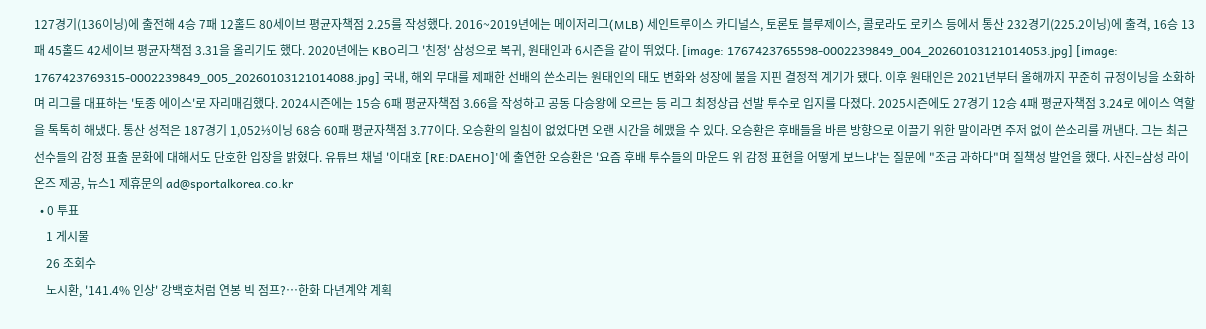127경기(136이닝)에 출전해 4승 7패 12홀드 80세이브 평균자책점 2.25를 작성했다. 2016~2019년에는 메이저리그(MLB) 세인트루이스 카디널스, 토론토 블루제이스, 콜로라도 로키스 등에서 통산 232경기(225.2이닝)에 출격, 16승 13패 45홀드 42세이브 평균자책점 3.31을 올리기도 했다. 2020년에는 KBO리그 '친정' 삼성으로 복귀, 원태인과 6시즌을 같이 뛰었다. [image: 1767423765598-0002239849_004_20260103121014053.jpg] [image: 1767423769315-0002239849_005_20260103121014088.jpg] 국내, 해외 무대를 제패한 선배의 쓴소리는 원태인의 태도 변화와 성장에 불을 지핀 결정적 계기가 됐다. 이후 원태인은 2021년부터 올해까지 꾸준히 규정이닝을 소화하며 리그를 대표하는 '토종 에이스'로 자리매김했다. 2024시즌에는 15승 6패 평균자책점 3.66을 작성하고 공동 다승왕에 오르는 등 리그 최정상급 선발 투수로 입지를 다졌다. 2025시즌에도 27경기 12승 4패 평균자책점 3.24로 에이스 역할을 톡톡히 해냈다. 통산 성적은 187경기 1,052⅓이닝 68승 60패 평균자책점 3.77이다. 오승환의 일침이 없었다면 오랜 시간을 헤맸을 수 있다. 오승환은 후배들을 바른 방향으로 이끌기 위한 말이라면 주저 없이 쓴소리를 꺼낸다. 그는 최근 선수들의 감정 표출 문화에 대해서도 단호한 입장을 밝혔다. 유튜브 채널 '이대호 [RE:DAEHO]'에 출연한 오승환은 '요즘 후배 투수들의 마운드 위 감정 표현을 어떻게 보느냐'는 질문에 "조금 과하다"며 질책성 발언을 했다. 사진=삼성 라이온즈 제공, 뉴스1 제휴문의 ad@sportalkorea.co.kr
  • 0 투표
    1 게시물
    26 조회수
    노시환, '141.4% 인상' 강백호처럼 연봉 빅 점프?…한화 다년계약 계획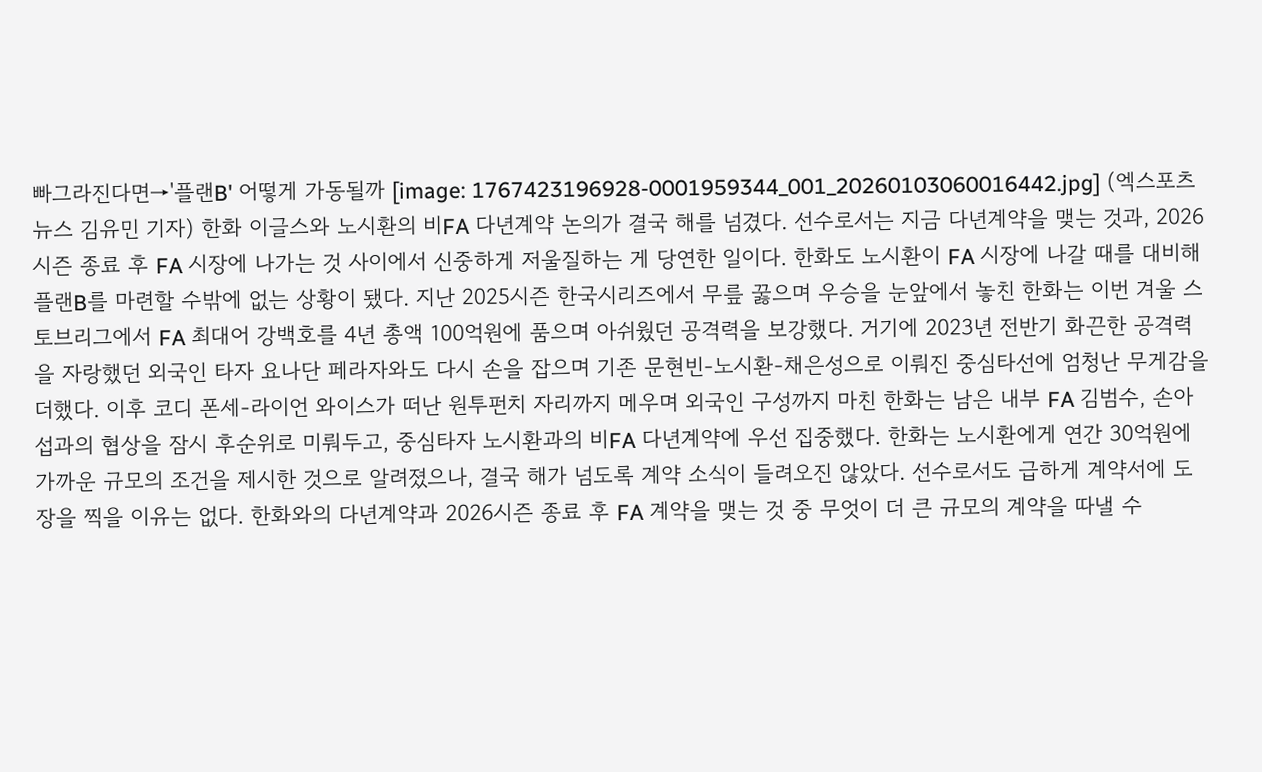빠그라진다면→'플랜B' 어떻게 가동될까 [image: 1767423196928-0001959344_001_20260103060016442.jpg] (엑스포츠뉴스 김유민 기자) 한화 이글스와 노시환의 비FA 다년계약 논의가 결국 해를 넘겼다. 선수로서는 지금 다년계약을 맺는 것과, 2026시즌 종료 후 FA 시장에 나가는 것 사이에서 신중하게 저울질하는 게 당연한 일이다. 한화도 노시환이 FA 시장에 나갈 때를 대비해 플랜B를 마련할 수밖에 없는 상황이 됐다. 지난 2025시즌 한국시리즈에서 무릎 꿇으며 우승을 눈앞에서 놓친 한화는 이번 겨울 스토브리그에서 FA 최대어 강백호를 4년 총액 100억원에 품으며 아쉬웠던 공격력을 보강했다. 거기에 2023년 전반기 화끈한 공격력을 자랑했던 외국인 타자 요나단 페라자와도 다시 손을 잡으며 기존 문현빈-노시환-채은성으로 이뤄진 중심타선에 엄청난 무게감을 더했다. 이후 코디 폰세-라이언 와이스가 떠난 원투펀치 자리까지 메우며 외국인 구성까지 마친 한화는 남은 내부 FA 김범수, 손아섭과의 협상을 잠시 후순위로 미뤄두고, 중심타자 노시환과의 비FA 다년계약에 우선 집중했다. 한화는 노시환에게 연간 30억원에 가까운 규모의 조건을 제시한 것으로 알려졌으나, 결국 해가 넘도록 계약 소식이 들려오진 않았다. 선수로서도 급하게 계약서에 도장을 찍을 이유는 없다. 한화와의 다년계약과 2026시즌 종료 후 FA 계약을 맺는 것 중 무엇이 더 큰 규모의 계약을 따낼 수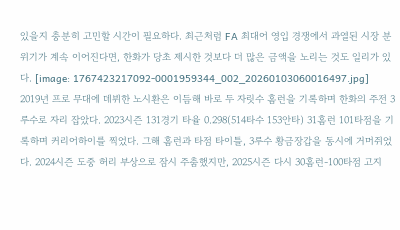있을지 충분히 고민할 시간이 필요하다. 최근처럼 FA 최대어 영입 경쟁에서 과열된 시장 분위기가 계속 이어진다면, 한화가 당초 제시한 것보다 더 많은 금액을 노리는 것도 일리가 있다. [image: 1767423217092-0001959344_002_20260103060016497.jpg] 2019년 프로 무대에 데뷔한 노시환은 이듬해 바로 두 자릿수 홈런을 기록하며 한화의 주전 3루수로 자리 잡았다. 2023시즌 131경기 타율 0.298(514타수 153안타) 31홈런 101타점을 기록하며 커리어하이를 찍었다. 그해 홈런과 타점 타이틀, 3루수 황금장갑을 동시에 거머쥐었다. 2024시즌 도중 허리 부상으로 잠시 주춤했지만, 2025시즌 다시 30홈런-100타점 고지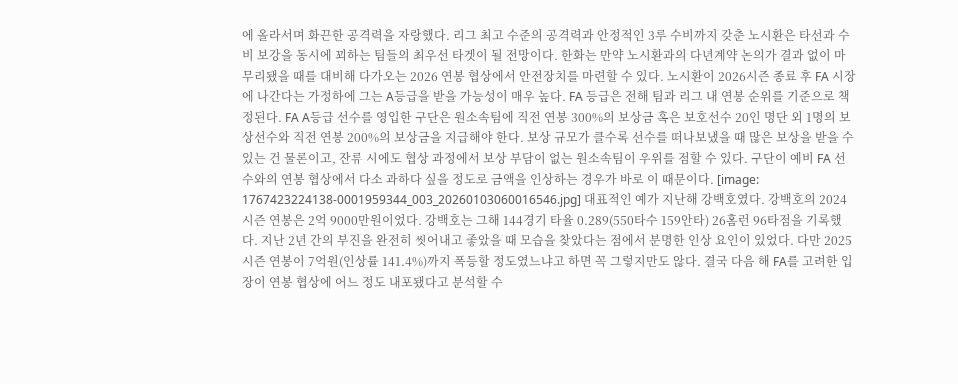에 올라서며 화끈한 공격력을 자랑했다. 리그 최고 수준의 공격력과 안정적인 3루 수비까지 갖춘 노시환은 타선과 수비 보강을 동시에 꾀하는 팀들의 최우선 타겟이 될 전망이다. 한화는 만약 노시환과의 다년계약 논의가 결과 없이 마무리됐을 때를 대비해 다가오는 2026 연봉 협상에서 안전장치를 마련할 수 있다. 노시환이 2026시즌 종료 후 FA 시장에 나간다는 가정하에 그는 A등급을 받을 가능성이 매우 높다. FA 등급은 전해 팀과 리그 내 연봉 순위를 기준으로 책정된다. FA A등급 선수를 영입한 구단은 원소속팀에 직전 연봉 300%의 보상금 혹은 보호선수 20인 명단 외 1명의 보상선수와 직전 연봉 200%의 보상금을 지급해야 한다. 보상 규모가 클수록 선수를 떠나보냈을 때 많은 보상을 받을 수 있는 건 물론이고, 잔류 시에도 협상 과정에서 보상 부담이 없는 원소속팀이 우위를 점할 수 있다. 구단이 예비 FA 선수와의 연봉 협상에서 다소 과하다 싶을 정도로 금액을 인상하는 경우가 바로 이 때문이다. [image: 1767423224138-0001959344_003_20260103060016546.jpg] 대표적인 예가 지난해 강백호였다. 강백호의 2024시즌 연봉은 2억 9000만원이었다. 강백호는 그해 144경기 타율 0.289(550타수 159안타) 26홈런 96타점을 기록했다. 지난 2년 간의 부진을 완전히 씻어내고 좋았을 때 모습을 찾았다는 점에서 분명한 인상 요인이 있었다. 다만 2025시즌 연봉이 7억원(인상률 141.4%)까지 폭등할 정도였느냐고 하면 꼭 그렇지만도 않다. 결국 다음 해 FA를 고려한 입장이 연봉 협상에 어느 정도 내포됐다고 분석할 수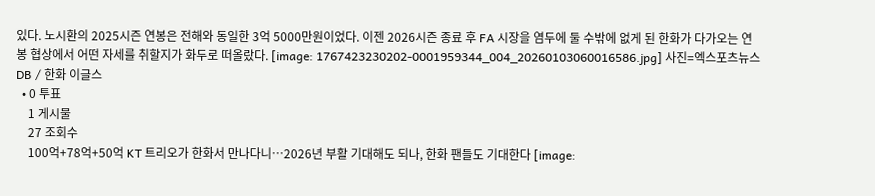있다. 노시환의 2025시즌 연봉은 전해와 동일한 3억 5000만원이었다. 이젠 2026시즌 종료 후 FA 시장을 염두에 둘 수밖에 없게 된 한화가 다가오는 연봉 협상에서 어떤 자세를 취할지가 화두로 떠올랐다. [image: 1767423230202-0001959344_004_20260103060016586.jpg] 사진=엑스포츠뉴스 DB / 한화 이글스
  • 0 투표
    1 게시물
    27 조회수
    100억+78억+50억 KT 트리오가 한화서 만나다니…2026년 부활 기대해도 되나, 한화 팬들도 기대한다 [image: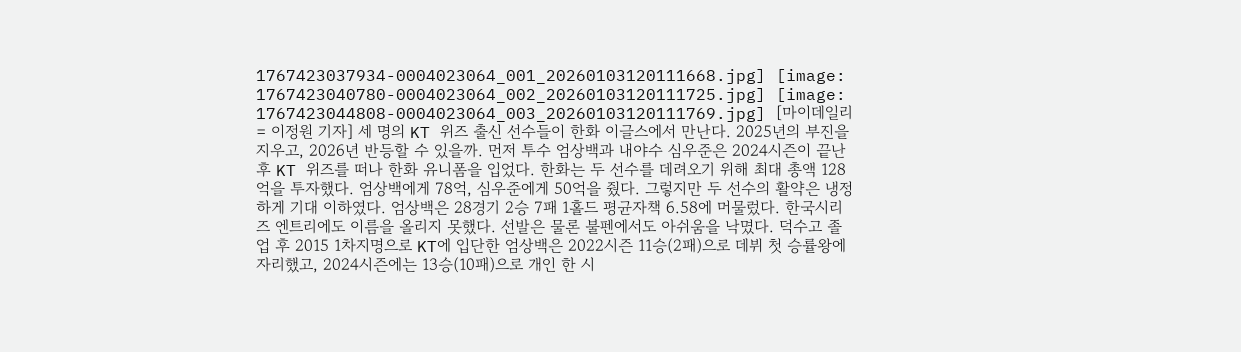1767423037934-0004023064_001_20260103120111668.jpg] [image: 1767423040780-0004023064_002_20260103120111725.jpg] [image: 1767423044808-0004023064_003_20260103120111769.jpg] [마이데일리 = 이정원 기자] 세 명의 KT 위즈 출신 선수들이 한화 이글스에서 만난다. 2025년의 부진을 지우고, 2026년 반등할 수 있을까. 먼저 투수 엄상백과 내야수 심우준은 2024시즌이 끝난 후 KT 위즈를 떠나 한화 유니폼을 입었다. 한화는 두 선수를 데려오기 위해 최대 총액 128억을 투자했다. 엄상백에게 78억, 심우준에게 50억을 줬다. 그렇지만 두 선수의 활약은 냉정하게 기대 이하였다. 엄상백은 28경기 2승 7패 1홀드 평균자책 6.58에 머물렀다. 한국시리즈 엔트리에도 이름을 올리지 못했다. 선발은 물론 불펜에서도 아쉬움을 낙몄다. 덕수고 졸업 후 2015 1차지명으로 KT에 입단한 엄상백은 2022시즌 11승(2패)으로 데뷔 첫 승률왕에 자리했고, 2024시즌에는 13승(10패)으로 개인 한 시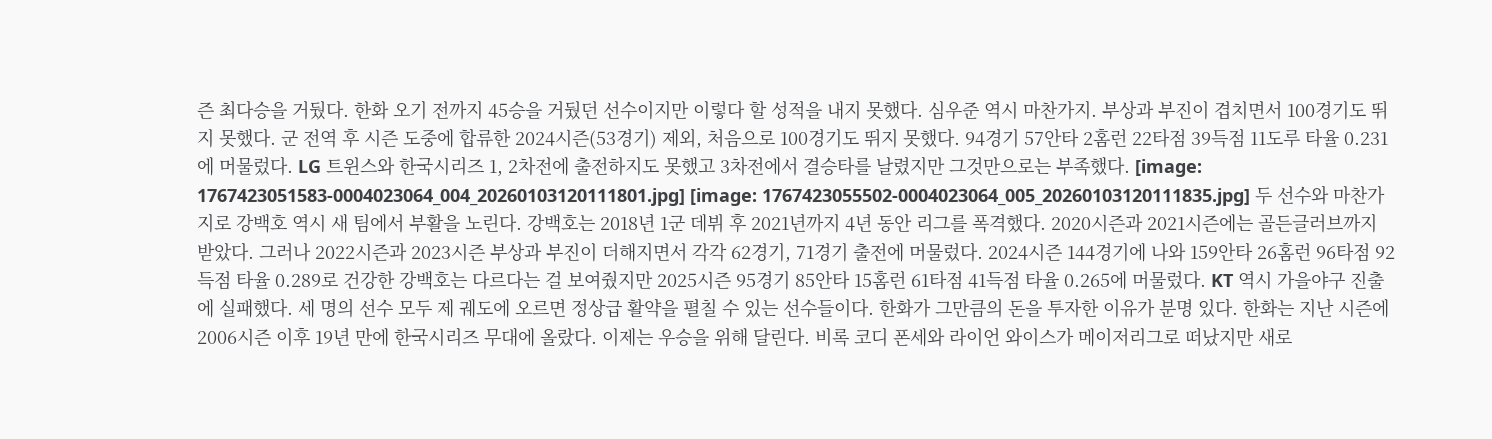즌 최다승을 거뒀다. 한화 오기 전까지 45승을 거뒀던 선수이지만 이렇다 할 성적을 내지 못했다. 심우준 역시 마찬가지. 부상과 부진이 겹치면서 100경기도 뛰지 못했다. 군 전역 후 시즌 도중에 합류한 2024시즌(53경기) 제외, 처음으로 100경기도 뛰지 못했다. 94경기 57안타 2홈런 22타점 39득점 11도루 타율 0.231에 머물렀다. LG 트윈스와 한국시리즈 1, 2차전에 출전하지도 못했고 3차전에서 결승타를 날렸지만 그것만으로는 부족했다. [image: 1767423051583-0004023064_004_20260103120111801.jpg] [image: 1767423055502-0004023064_005_20260103120111835.jpg] 두 선수와 마찬가지로 강백호 역시 새 팀에서 부활을 노린다. 강백호는 2018년 1군 데뷔 후 2021년까지 4년 동안 리그를 폭격했다. 2020시즌과 2021시즌에는 골든글러브까지 받았다. 그러나 2022시즌과 2023시즌 부상과 부진이 더해지면서 각각 62경기, 71경기 출전에 머물렀다. 2024시즌 144경기에 나와 159안타 26홈런 96타점 92득점 타율 0.289로 건강한 강백호는 다르다는 걸 보여줬지만 2025시즌 95경기 85안타 15홈런 61타점 41득점 타율 0.265에 머물렀다. KT 역시 가을야구 진출에 실패했다. 세 명의 선수 모두 제 궤도에 오르면 정상급 활약을 펼칠 수 있는 선수들이다. 한화가 그만큼의 돈을 투자한 이유가 분명 있다. 한화는 지난 시즌에 2006시즌 이후 19년 만에 한국시리즈 무대에 올랐다. 이제는 우승을 위해 달린다. 비록 코디 폰세와 라이언 와이스가 메이저리그로 떠났지만 새로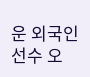운 외국인 선수 오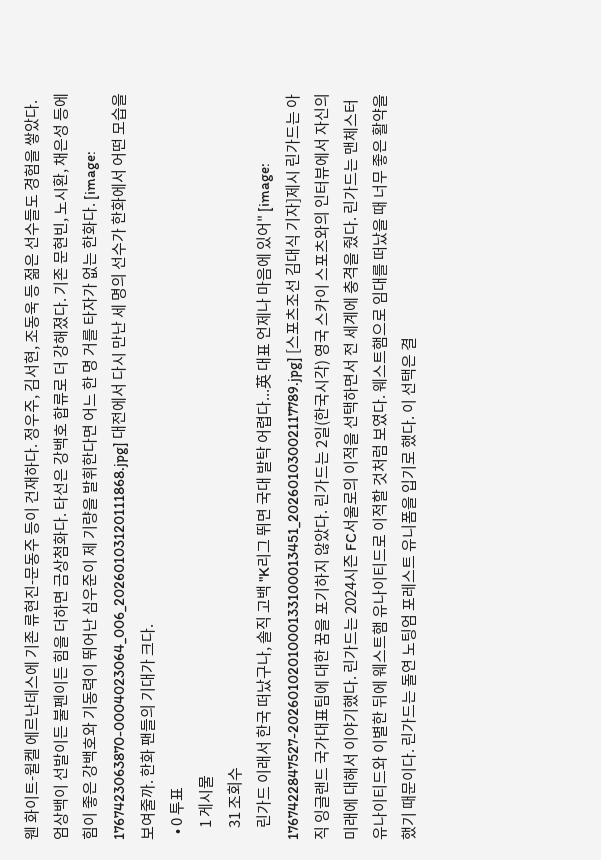웬 화이트-윌켈 에르난데스에 기존 류현진-문동주 등이 건재하다. 정우주, 김서현, 조동욱 등 젊은 선수들도 경험을 쌓았다. 엄상백이 선발이든 불펜이든 힘을 더하면 금상첨화다. 타선은 강백호 합류로 더 강해졌다. 기존 문현빈, 노시환, 채은성 등에 힘이 좋은 강백호와 기동력이 뛰어난 심우준이 제 기량을 발휘한다면 어느 한 명 거를 타자가 없는 한화다. [image: 1767423063870-0004023064_006_20260103120111868.jpg] 대전에서 다시 만난 세 명의 선수가 한화에서 어떤 모습을 보여줄까. 한화 팬들의 기대가 크다.
  • 0 투표
    1 게시물
    31 조회수
    린가드 이래서 한국 떠났구나, 솔직 고백 "K리그 뛰면 국대 발탁 어렵다...英 대표 언제나 마음에 있어" [image: 1767422847527-2026010201000133100013451_20260103002117789.jpg] [스포츠조선 김대식 기자]제시 린가드는 아직 잉글랜드 국가대표팀에 대한 꿈을 포기하지 않았다. 린가드는 2일(한국시각) 영국 스카이 스포츠와의 인터뷰에서 자신의 미래에 대해서 이야기했다. 린가드는 2024시즌 FC서울로의 이적을 선택하면서 전 세계에 충격을 줬다. 린가드는 맨체스터 유나이티드와 이별한 뒤에 웨스트햄 유나이티드로 이적할 것처럼 보였다. 웨스트햄으로 임대를 떠났을 때 너무 좋은 활약을 했기 때문이다. 린가드는 돌연 노팅엄 포레스트 유니폼을 입기로 했다. 이 선택은 결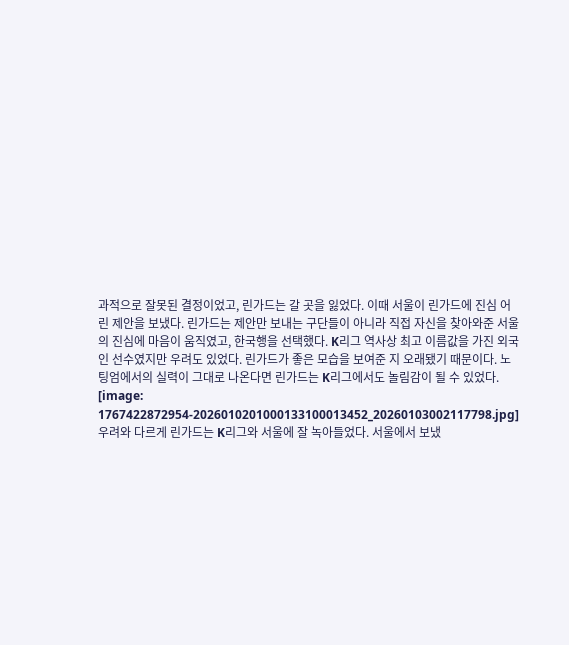과적으로 잘못된 결정이었고, 린가드는 갈 곳을 잃었다. 이때 서울이 린가드에 진심 어린 제안을 보냈다. 린가드는 제안만 보내는 구단들이 아니라 직접 자신을 찾아와준 서울의 진심에 마음이 움직였고, 한국행을 선택했다. K리그 역사상 최고 이름값을 가진 외국인 선수였지만 우려도 있었다. 린가드가 좋은 모습을 보여준 지 오래됐기 때문이다. 노팅엄에서의 실력이 그대로 나온다면 린가드는 K리그에서도 놀림감이 될 수 있었다. [image: 1767422872954-2026010201000133100013452_20260103002117798.jpg] 우려와 다르게 린가드는 K리그와 서울에 잘 녹아들었다. 서울에서 보냈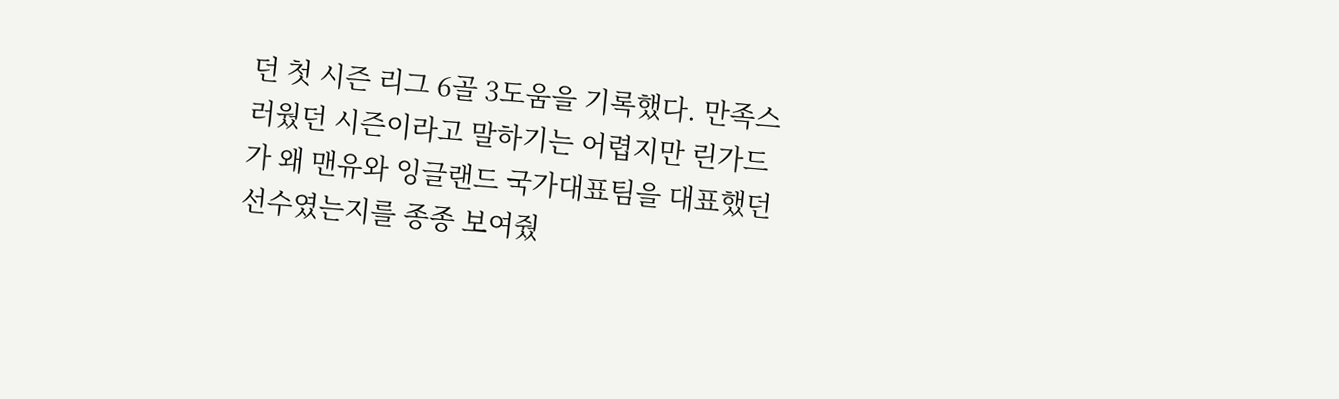던 첫 시즌 리그 6골 3도움을 기록했다. 만족스러웠던 시즌이라고 말하기는 어렵지만 린가드가 왜 맨유와 잉글랜드 국가대표팀을 대표했던 선수였는지를 종종 보여줬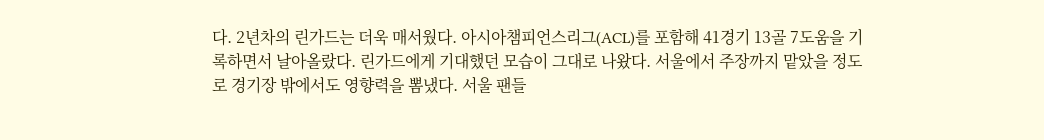다. 2년차의 린가드는 더욱 매서웠다. 아시아챔피언스리그(ACL)를 포함해 41경기 13골 7도움을 기록하면서 날아올랐다. 린가드에게 기대했던 모습이 그대로 나왔다. 서울에서 주장까지 맡았을 정도로 경기장 밖에서도 영향력을 뽐냈다. 서울 팬들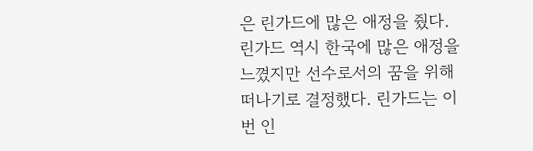은 린가드에 많은 애정을 줬다. 린가드 역시 한국에 많은 애정을 느꼈지만 선수로서의 꿈을 위해 떠나기로 결정했다. 린가드는 이번 인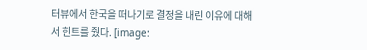터뷰에서 한국을 떠나기로 결정을 내린 이유에 대해서 힌트를 줬다. [image: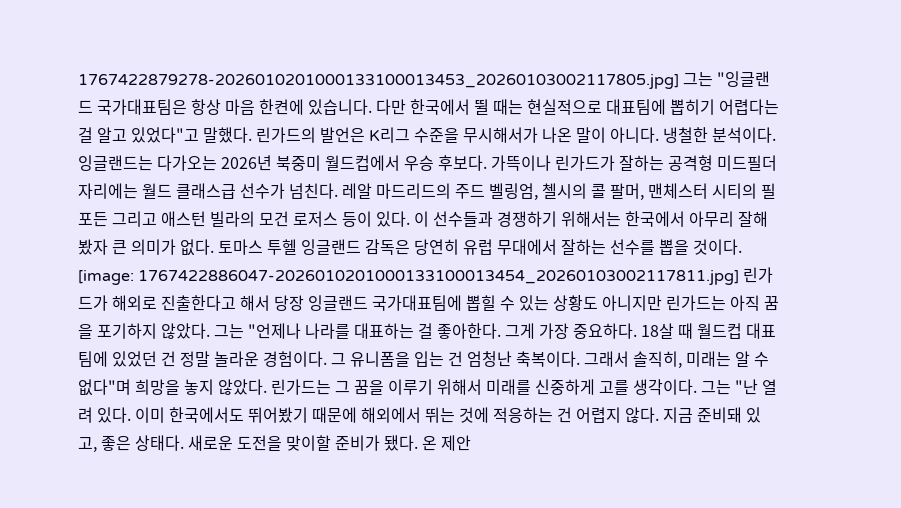1767422879278-2026010201000133100013453_20260103002117805.jpg] 그는 "잉글랜드 국가대표팀은 항상 마음 한켠에 있습니다. 다만 한국에서 뛸 때는 현실적으로 대표팀에 뽑히기 어렵다는 걸 알고 있었다"고 말했다. 린가드의 발언은 K리그 수준을 무시해서가 나온 말이 아니다. 냉철한 분석이다. 잉글랜드는 다가오는 2026년 북중미 월드컵에서 우승 후보다. 가뜩이나 린가드가 잘하는 공격형 미드필더 자리에는 월드 클래스급 선수가 넘친다. 레알 마드리드의 주드 벨링엄, 첼시의 콜 팔머, 맨체스터 시티의 필 포든 그리고 애스턴 빌라의 모건 로저스 등이 있다. 이 선수들과 경쟁하기 위해서는 한국에서 아무리 잘해봤자 큰 의미가 없다. 토마스 투헬 잉글랜드 감독은 당연히 유럽 무대에서 잘하는 선수를 뽑을 것이다. [image: 1767422886047-2026010201000133100013454_20260103002117811.jpg] 린가드가 해외로 진출한다고 해서 당장 잉글랜드 국가대표팀에 뽑힐 수 있는 상황도 아니지만 린가드는 아직 꿈을 포기하지 않았다. 그는 "언제나 나라를 대표하는 걸 좋아한다. 그게 가장 중요하다. 18살 때 월드컵 대표팀에 있었던 건 정말 놀라운 경험이다. 그 유니폼을 입는 건 엄청난 축복이다. 그래서 솔직히, 미래는 알 수 없다"며 희망을 놓지 않았다. 린가드는 그 꿈을 이루기 위해서 미래를 신중하게 고를 생각이다. 그는 "난 열려 있다. 이미 한국에서도 뛰어봤기 때문에 해외에서 뛰는 것에 적응하는 건 어렵지 않다. 지금 준비돼 있고, 좋은 상태다. 새로운 도전을 맞이할 준비가 됐다. 온 제안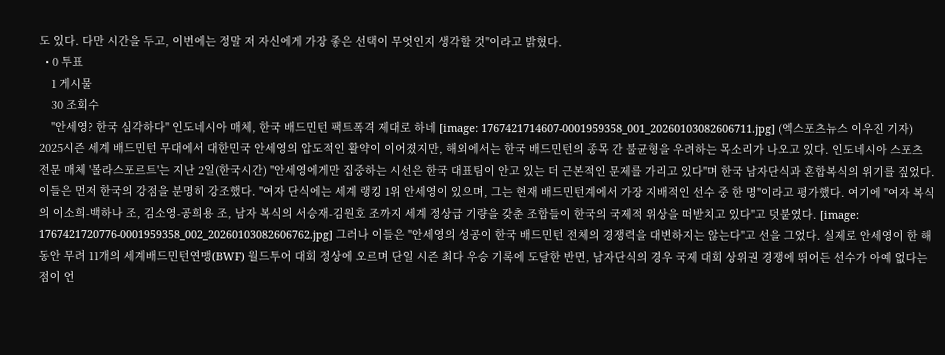도 있다. 다만 시간을 두고, 이번에는 정말 저 자신에게 가장 좋은 선택이 무엇인지 생각할 것"이라고 밝혔다.
  • 0 투표
    1 게시물
    30 조회수
    "안세영? 한국 심각하다" 인도네시아 매체, 한국 배드민턴 팩트폭격 제대로 하네 [image: 1767421714607-0001959358_001_20260103082606711.jpg] (엑스포츠뉴스 이우진 기자) 2025시즌 세계 배드민턴 무대에서 대한민국 안세영의 압도적인 활약이 이어졌지만, 해외에서는 한국 배드민턴의 종목 간 불균형을 우려하는 목소리가 나오고 있다. 인도네시아 스포츠 전문 매체 '볼라스포르트'는 지난 2일(한국시간) "안세영에게만 집중하는 시선은 한국 대표팀이 안고 있는 더 근본적인 문제를 가리고 있다"며 한국 남자단식과 혼합복식의 위기를 짚었다. 이들은 먼저 한국의 강점을 분명히 강조했다. "여자 단식에는 세계 랭킹 1위 안세영이 있으며, 그는 현재 배드민턴계에서 가장 지배적인 선수 중 한 명"이라고 평가했다. 여기에 "여자 복식의 이소희-백하나 조, 김소영-공희용 조, 남자 복식의 서승재-김원호 조까지 세계 정상급 기량을 갖춘 조합들이 한국의 국제적 위상을 떠받치고 있다"고 덧붙였다. [image: 1767421720776-0001959358_002_20260103082606762.jpg] 그러나 이들은 "안세영의 성공이 한국 배드민턴 전체의 경쟁력을 대변하지는 않는다"고 선을 그었다. 실제로 안세영이 한 해 동안 무려 11개의 세계배드민턴연맹(BWF) 월드투어 대회 정상에 오르며 단일 시즌 최다 우승 기록에 도달한 반면, 남자단식의 경우 국제 대회 상위권 경쟁에 뛰어든 선수가 아예 없다는 점이 언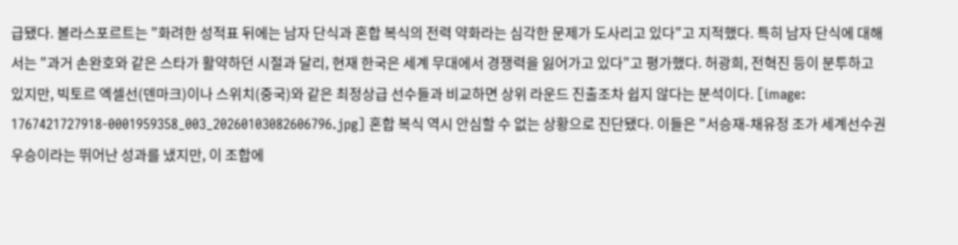급됐다. 볼라스포르트는 "화려한 성적표 뒤에는 남자 단식과 혼합 복식의 전력 약화라는 심각한 문제가 도사리고 있다"고 지적했다. 특히 남자 단식에 대해서는 "과거 손완호와 같은 스타가 활약하던 시절과 달리, 현재 한국은 세계 무대에서 경쟁력을 잃어가고 있다"고 평가했다. 허광희, 전혁진 등이 분투하고 있지만, 빅토르 엑셀선(덴마크)이나 스위치(중국)와 같은 최정상급 선수들과 비교하면 상위 라운드 진출조차 쉽지 않다는 분석이다. [image: 1767421727918-0001959358_003_20260103082606796.jpg] 혼합 복식 역시 안심할 수 없는 상황으로 진단됐다. 이들은 "서승재-채유정 조가 세계선수권 우승이라는 뛰어난 성과를 냈지만, 이 조합에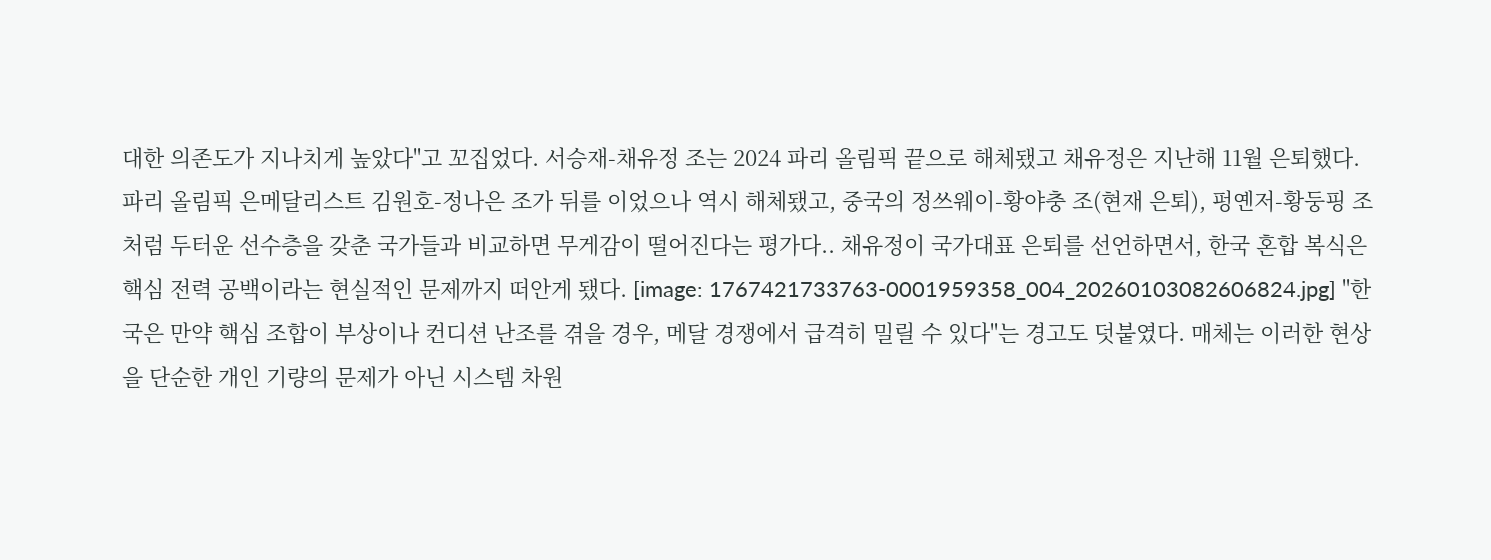대한 의존도가 지나치게 높았다"고 꼬집었다. 서승재-채유정 조는 2024 파리 올림픽 끝으로 해체됐고 채유정은 지난해 11월 은퇴했다. 파리 올림픽 은메달리스트 김원호-정나은 조가 뒤를 이었으나 역시 해체됐고, 중국의 정쓰웨이-황야충 조(현재 은퇴), 펑옌저-황둥핑 조처럼 두터운 선수층을 갖춘 국가들과 비교하면 무게감이 떨어진다는 평가다.. 채유정이 국가대표 은퇴를 선언하면서, 한국 혼합 복식은 핵심 전력 공백이라는 현실적인 문제까지 떠안게 됐다. [image: 1767421733763-0001959358_004_20260103082606824.jpg] "한국은 만약 핵심 조합이 부상이나 컨디션 난조를 겪을 경우, 메달 경쟁에서 급격히 밀릴 수 있다"는 경고도 덧붙였다. 매체는 이러한 현상을 단순한 개인 기량의 문제가 아닌 시스템 차원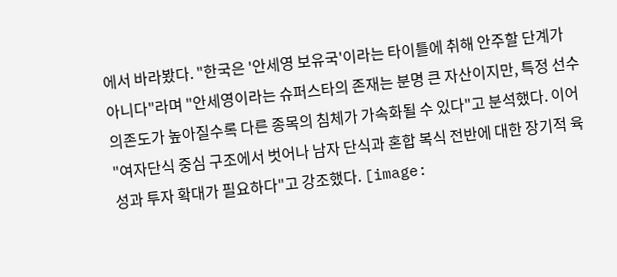에서 바라봤다. "한국은 '안세영 보유국'이라는 타이틀에 취해 안주할 단계가 아니다"라며 "안세영이라는 슈퍼스타의 존재는 분명 큰 자산이지만, 특정 선수 의존도가 높아질수록 다른 종목의 침체가 가속화될 수 있다"고 분석했다. 이어 "여자단식 중심 구조에서 벗어나 남자 단식과 혼합 복식 전반에 대한 장기적 육성과 투자 확대가 필요하다"고 강조했다. [image: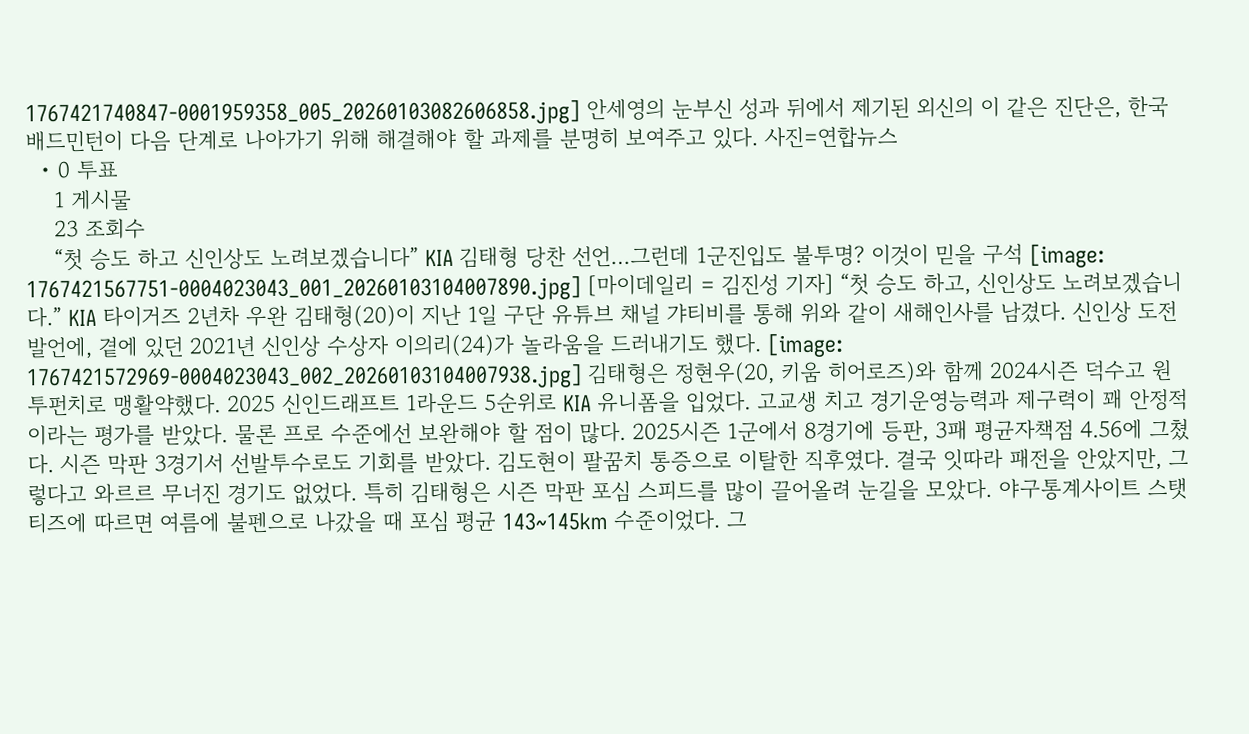1767421740847-0001959358_005_20260103082606858.jpg] 안세영의 눈부신 성과 뒤에서 제기된 외신의 이 같은 진단은, 한국 배드민턴이 다음 단계로 나아가기 위해 해결해야 할 과제를 분명히 보여주고 있다. 사진=연합뉴스
  • 0 투표
    1 게시물
    23 조회수
    “첫 승도 하고 신인상도 노려보겠습니다” KIA 김태형 당찬 선언…그런데 1군진입도 불투명? 이것이 믿을 구석 [image: 1767421567751-0004023043_001_20260103104007890.jpg] [마이데일리 = 김진성 기자] “첫 승도 하고, 신인상도 노려보겠습니다.” KIA 타이거즈 2년차 우완 김태형(20)이 지난 1일 구단 유튜브 채널 갸티비를 통해 위와 같이 새해인사를 남겼다. 신인상 도전 발언에, 곁에 있던 2021년 신인상 수상자 이의리(24)가 놀라움을 드러내기도 했다. [image: 1767421572969-0004023043_002_20260103104007938.jpg] 김태형은 정현우(20, 키움 히어로즈)와 함께 2024시즌 덕수고 원투펀치로 맹활약했다. 2025 신인드래프트 1라운드 5순위로 KIA 유니폼을 입었다. 고교생 치고 경기운영능력과 제구력이 꽤 안정적이라는 평가를 받았다. 물론 프로 수준에선 보완해야 할 점이 많다. 2025시즌 1군에서 8경기에 등판, 3패 평균자책점 4.56에 그쳤다. 시즌 막판 3경기서 선발투수로도 기회를 받았다. 김도현이 팔꿈치 통증으로 이탈한 직후였다. 결국 잇따라 패전을 안았지만, 그렇다고 와르르 무너진 경기도 없었다. 특히 김태형은 시즌 막판 포심 스피드를 많이 끌어올려 눈길을 모았다. 야구통계사이트 스탯티즈에 따르면 여름에 불펜으로 나갔을 때 포심 평균 143~145km 수준이었다. 그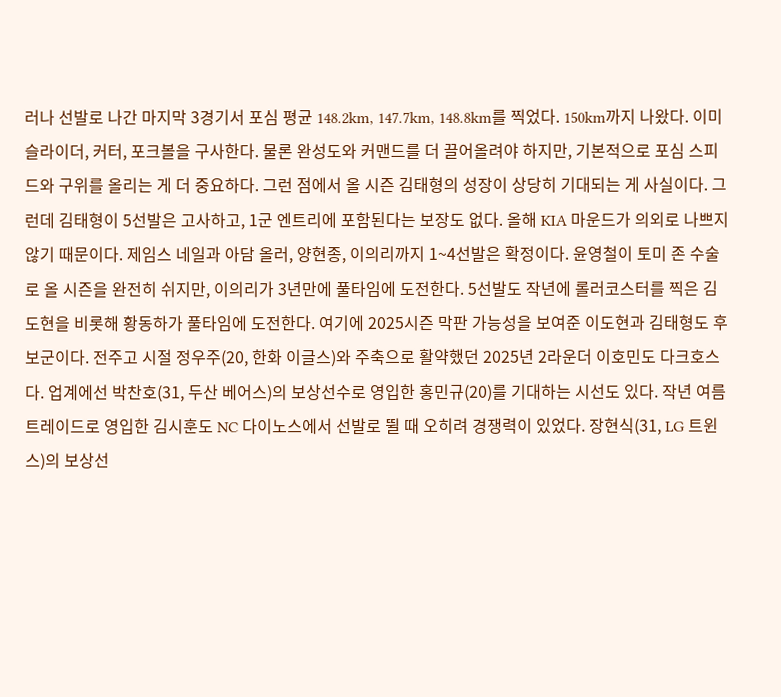러나 선발로 나간 마지막 3경기서 포심 평균 148.2km, 147.7km, 148.8km를 찍었다. 150km까지 나왔다. 이미 슬라이더, 커터, 포크볼을 구사한다. 물론 완성도와 커맨드를 더 끌어올려야 하지만, 기본적으로 포심 스피드와 구위를 올리는 게 더 중요하다. 그런 점에서 올 시즌 김태형의 성장이 상당히 기대되는 게 사실이다. 그런데 김태형이 5선발은 고사하고, 1군 엔트리에 포함된다는 보장도 없다. 올해 KIA 마운드가 의외로 나쁘지 않기 때문이다. 제임스 네일과 아담 올러, 양현종, 이의리까지 1~4선발은 확정이다. 윤영철이 토미 존 수술로 올 시즌을 완전히 쉬지만, 이의리가 3년만에 풀타임에 도전한다. 5선발도 작년에 롤러코스터를 찍은 김도현을 비롯해 황동하가 풀타임에 도전한다. 여기에 2025시즌 막판 가능성을 보여준 이도현과 김태형도 후보군이다. 전주고 시절 정우주(20, 한화 이글스)와 주축으로 활약했던 2025년 2라운더 이호민도 다크호스다. 업계에선 박찬호(31, 두산 베어스)의 보상선수로 영입한 홍민규(20)를 기대하는 시선도 있다. 작년 여름 트레이드로 영입한 김시훈도 NC 다이노스에서 선발로 뛸 때 오히려 경쟁력이 있었다. 장현식(31, LG 트윈스)의 보상선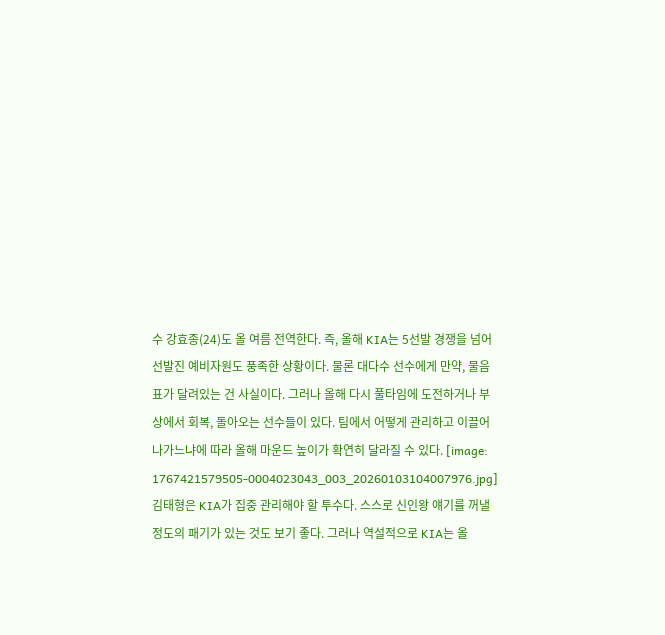수 강효종(24)도 올 여름 전역한다. 즉, 올해 KIA는 5선발 경쟁을 넘어 선발진 예비자원도 풍족한 상황이다. 물론 대다수 선수에게 만약, 물음표가 달려있는 건 사실이다. 그러나 올해 다시 풀타임에 도전하거나 부상에서 회복, 돌아오는 선수들이 있다. 팀에서 어떻게 관리하고 이끌어 나가느냐에 따라 올해 마운드 높이가 확연히 달라질 수 있다. [image: 1767421579505-0004023043_003_20260103104007976.jpg] 김태형은 KIA가 집중 관리해야 할 투수다. 스스로 신인왕 얘기를 꺼낼 정도의 패기가 있는 것도 보기 좋다. 그러나 역설적으로 KIA는 올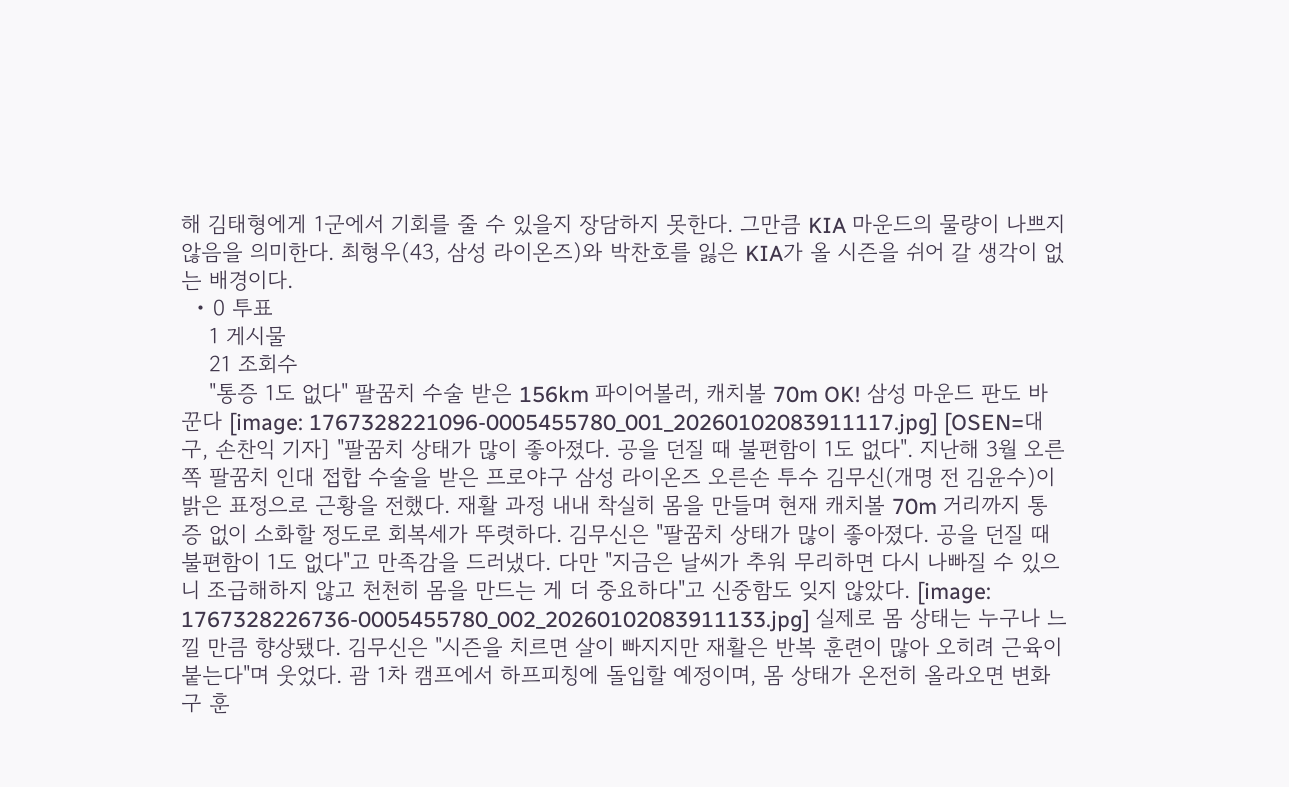해 김태형에게 1군에서 기회를 줄 수 있을지 장담하지 못한다. 그만큼 KIA 마운드의 물량이 나쁘지 않음을 의미한다. 최형우(43, 삼성 라이온즈)와 박찬호를 잃은 KIA가 올 시즌을 쉬어 갈 생각이 없는 배경이다.
  • 0 투표
    1 게시물
    21 조회수
    "통증 1도 없다" 팔꿈치 수술 받은 156km 파이어볼러, 캐치볼 70m OK! 삼성 마운드 판도 바꾼다 [image: 1767328221096-0005455780_001_20260102083911117.jpg] [OSEN=대구, 손찬익 기자] "팔꿈치 상태가 많이 좋아졌다. 공을 던질 때 불편함이 1도 없다". 지난해 3월 오른쪽 팔꿈치 인대 접합 수술을 받은 프로야구 삼성 라이온즈 오른손 투수 김무신(개명 전 김윤수)이 밝은 표정으로 근황을 전했다. 재활 과정 내내 착실히 몸을 만들며 현재 캐치볼 70m 거리까지 통증 없이 소화할 정도로 회복세가 뚜렷하다. 김무신은 "팔꿈치 상태가 많이 좋아졌다. 공을 던질 때 불편함이 1도 없다"고 만족감을 드러냈다. 다만 "지금은 날씨가 추워 무리하면 다시 나빠질 수 있으니 조급해하지 않고 천천히 몸을 만드는 게 더 중요하다"고 신중함도 잊지 않았다. [image: 1767328226736-0005455780_002_20260102083911133.jpg] 실제로 몸 상태는 누구나 느낄 만큼 향상됐다. 김무신은 "시즌을 치르면 살이 빠지지만 재활은 반복 훈련이 많아 오히려 근육이 붙는다"며 웃었다. 괌 1차 캠프에서 하프피칭에 돌입할 예정이며, 몸 상태가 온전히 올라오면 변화구 훈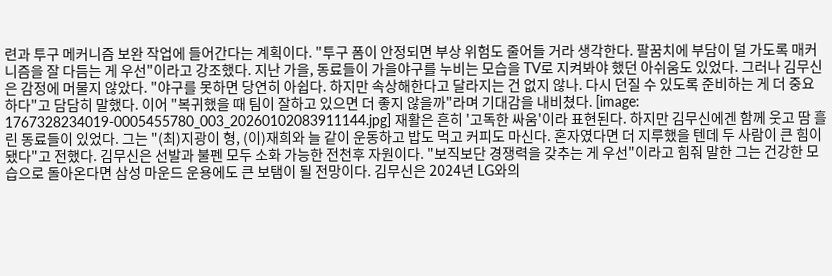련과 투구 메커니즘 보완 작업에 들어간다는 계획이다. "투구 폼이 안정되면 부상 위험도 줄어들 거라 생각한다. 팔꿈치에 부담이 덜 가도록 매커니즘을 잘 다듬는 게 우선"이라고 강조했다. 지난 가을, 동료들이 가을야구를 누비는 모습을 TV로 지켜봐야 했던 아쉬움도 있었다. 그러나 김무신은 감정에 머물지 않았다. "야구를 못하면 당연히 아쉽다. 하지만 속상해한다고 달라지는 건 없지 않나. 다시 던질 수 있도록 준비하는 게 더 중요하다"고 담담히 말했다. 이어 "복귀했을 때 팀이 잘하고 있으면 더 좋지 않을까"라며 기대감을 내비쳤다. [image: 1767328234019-0005455780_003_20260102083911144.jpg] 재활은 흔히 '고독한 싸움'이라 표현된다. 하지만 김무신에겐 함께 웃고 땀 흘린 동료들이 있었다. 그는 "(최)지광이 형, (이)재희와 늘 같이 운동하고 밥도 먹고 커피도 마신다. 혼자였다면 더 지루했을 텐데 두 사람이 큰 힘이 됐다"고 전했다. 김무신은 선발과 불펜 모두 소화 가능한 전천후 자원이다. "보직보단 경쟁력을 갖추는 게 우선"이라고 힘줘 말한 그는 건강한 모습으로 돌아온다면 삼성 마운드 운용에도 큰 보탬이 될 전망이다. 김무신은 2024년 LG와의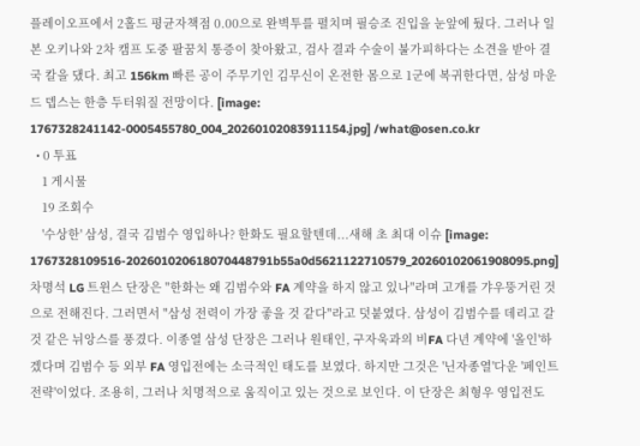플레이오프에서 2홀드 평균자책점 0.00으로 완벽투를 펼치며 필승조 진입을 눈앞에 뒀다. 그러나 일본 오키나와 2차 캠프 도중 팔꿈치 통증이 찾아왔고, 검사 결과 수술이 불가피하다는 소견을 받아 결국 칼을 댔다. 최고 156km 빠른 공이 주무기인 김무신이 온전한 몸으로 1군에 복귀한다면, 삼성 마운드 뎁스는 한층 두터워질 전망이다. [image: 1767328241142-0005455780_004_20260102083911154.jpg] /what@osen.co.kr
  • 0 투표
    1 게시물
    19 조회수
    '수상한' 삼성, 결국 김범수 영입하나? 한화도 필요할텐데...새해 초 최대 이슈 [image: 1767328109516-202601020618070448791b55a0d5621122710579_20260102061908095.png] 차명석 LG 트윈스 단장은 "한화는 왜 김범수와 FA 계약을 하지 않고 있나"라며 고개를 갸우뚱거린 것으로 전해진다. 그러면서 "삼성 전력이 가장 좋을 것 같다"라고 덧붙였다. 삼성이 김범수를 데리고 갈 것 같은 뉘앙스를 풍겼다. 이종열 삼성 단장은 그러나 원태인, 구자욱과의 비FA 다년 계약에 '올인'하겠다며 김범수 등 외부 FA 영입전에는 소극적인 태도를 보였다. 하지만 그것은 '닌자종열'다운 '페인트 전략'이었다. 조용히, 그러나 치명적으로 움직이고 있는 것으로 보인다. 이 단장은 최형우 영입전도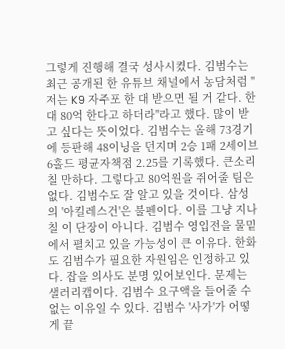그렇게 진행해 결국 성사시켰다. 김범수는 최근 공개된 한 유튜브 채널에서 농담처럼 "저는 K9 자주포 한 대 받으면 될 거 같다. 한 대 80억 한다고 하더라"라고 했다. 많이 받고 싶다는 뜻이었다. 김범수는 올해 73경기에 등판해 48이닝을 던지며 2승 1패 2세이브 6홀드 평균자책점 2.25를 기록했다. 큰소리칠 만하다. 그렇다고 80억원을 쥐어줄 팀은 없다. 김범수도 잘 알고 있을 것이다. 삼성의 '아킬레스건'은 불펜이다. 이를 그냥 지나칠 이 단장이 아니다. 김범수 영입전을 물밑에서 펼치고 있을 가능성이 큰 이유다. 한화도 김범수가 필요한 자원임은 인정하고 있다. 잡을 의사도 분명 있어보인다. 문제는 샐러리캡이다. 김범수 요구액을 들어줄 수 없는 이유일 수 있다. 김범수 '사가'가 어떻게 끝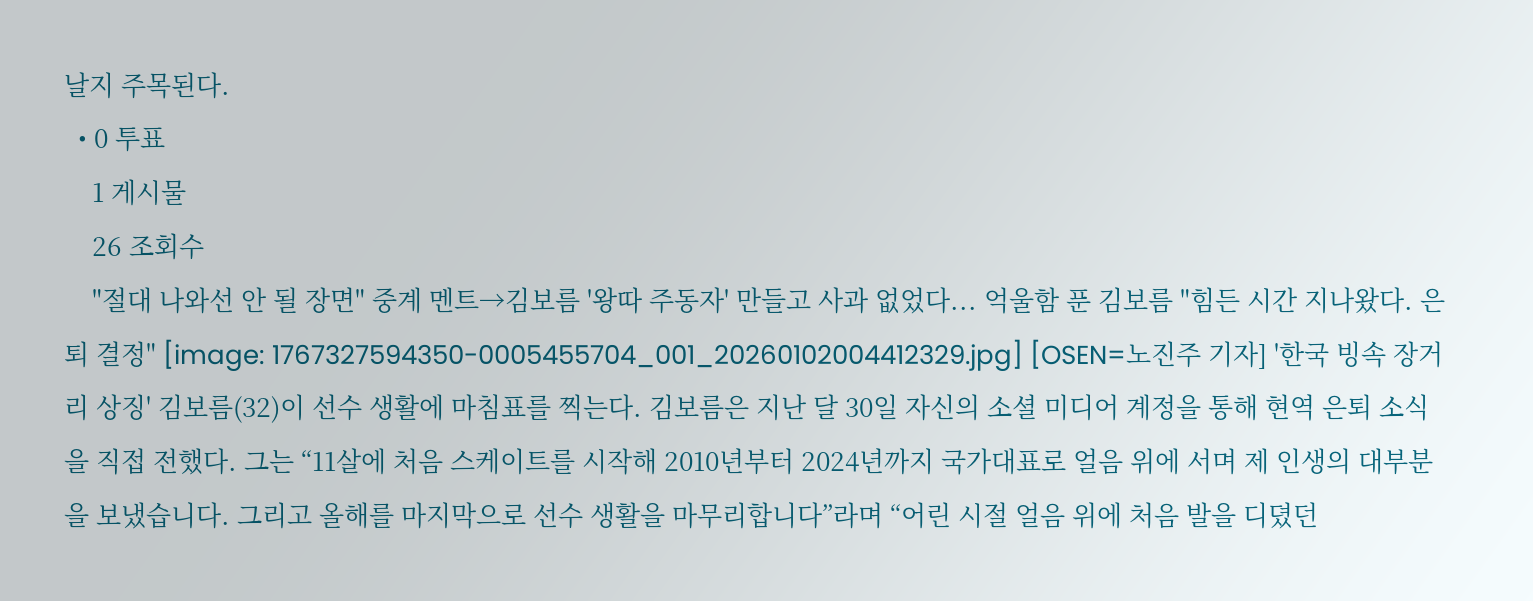날지 주목된다.
  • 0 투표
    1 게시물
    26 조회수
    "절대 나와선 안 될 장면" 중계 멘트→김보름 '왕따 주동자' 만들고 사과 없었다... 억울함 푼 김보름 "힘든 시간 지나왔다. 은퇴 결정" [image: 1767327594350-0005455704_001_20260102004412329.jpg] [OSEN=노진주 기자] '한국 빙속 장거리 상징' 김보름(32)이 선수 생활에 마침표를 찍는다. 김보름은 지난 달 30일 자신의 소셜 미디어 계정을 통해 현역 은퇴 소식을 직접 전했다. 그는 “11살에 처음 스케이트를 시작해 2010년부터 2024년까지 국가대표로 얼음 위에 서며 제 인생의 대부분을 보냈습니다. 그리고 올해를 마지막으로 선수 생활을 마무리합니다”라며 “어린 시절 얼음 위에 처음 발을 디뎠던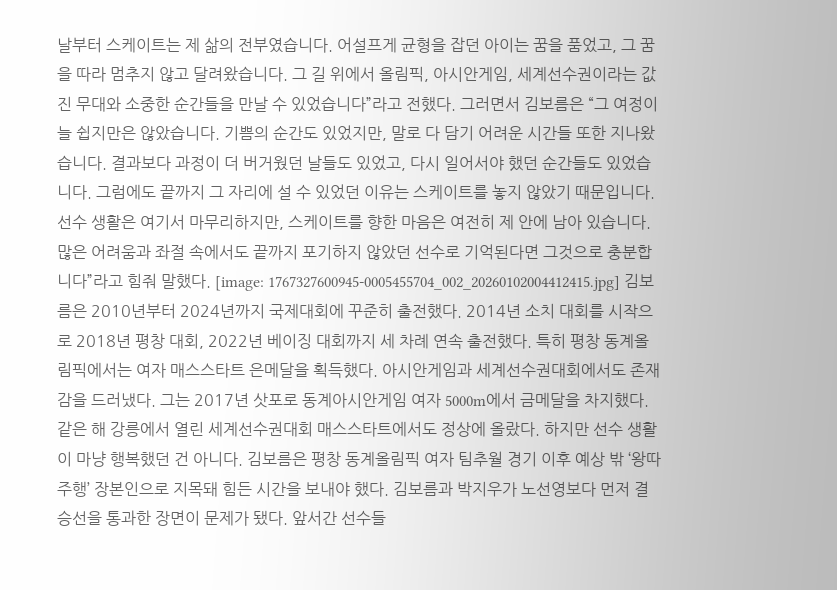날부터 스케이트는 제 삶의 전부였습니다. 어설프게 균형을 잡던 아이는 꿈을 품었고, 그 꿈을 따라 멈추지 않고 달려왔습니다. 그 길 위에서 올림픽, 아시안게임, 세계선수권이라는 값진 무대와 소중한 순간들을 만날 수 있었습니다”라고 전했다. 그러면서 김보름은 “그 여정이 늘 쉽지만은 않았습니다. 기쁨의 순간도 있었지만, 말로 다 담기 어려운 시간들 또한 지나왔습니다. 결과보다 과정이 더 버거웠던 날들도 있었고, 다시 일어서야 했던 순간들도 있었습니다. 그럼에도 끝까지 그 자리에 설 수 있었던 이유는 스케이트를 놓지 않았기 때문입니다. 선수 생활은 여기서 마무리하지만, 스케이트를 향한 마음은 여전히 제 안에 남아 있습니다. 많은 어려움과 좌절 속에서도 끝까지 포기하지 않았던 선수로 기억된다면 그것으로 충분합니다”라고 힘줘 말했다. [image: 1767327600945-0005455704_002_20260102004412415.jpg] 김보름은 2010년부터 2024년까지 국제대회에 꾸준히 출전했다. 2014년 소치 대회를 시작으로 2018년 평창 대회, 2022년 베이징 대회까지 세 차례 연속 출전했다. 특히 평창 동계올림픽에서는 여자 매스스타트 은메달을 획득했다. 아시안게임과 세계선수권대회에서도 존재감을 드러냈다. 그는 2017년 삿포로 동계아시안게임 여자 5000m에서 금메달을 차지했다. 같은 해 강릉에서 열린 세계선수권대회 매스스타트에서도 정상에 올랐다. 하지만 선수 생활이 마냥 행복했던 건 아니다. 김보름은 평창 동계올림픽 여자 팀추월 경기 이후 예상 밖 ‘왕따 주행’ 장본인으로 지목돼 힘든 시간을 보내야 했다. 김보름과 박지우가 노선영보다 먼저 결승선을 통과한 장면이 문제가 됐다. 앞서간 선수들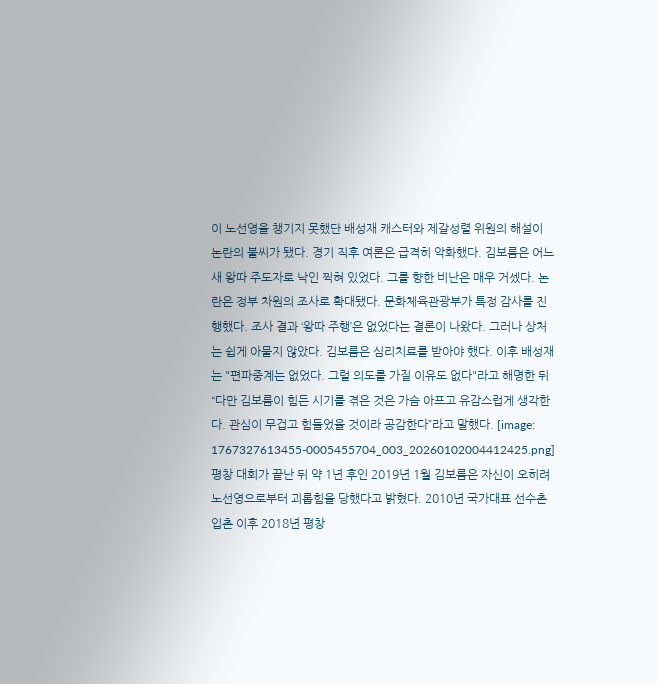이 노선영을 챙기지 못했단 배성재 캐스터와 제갈성렬 위원의 해설이 논란의 불씨가 됐다. 경기 직후 여론은 급격히 악화했다. 김보름은 어느새 왕따 주도자로 낙인 찍혀 있었다. 그를 향한 비난은 매우 거셌다. 논란은 정부 차원의 조사로 확대됐다. 문화체육관광부가 특정 감사를 진행했다. 조사 결과 ‘왕따 주행’은 없었다는 결론이 나왔다. 그러나 상처는 쉽게 아물지 않았다. 김보름은 심리치료를 받아야 했다. 이후 배성재는 "편파중계는 없었다. 그럴 의도를 가질 이유도 없다"라고 해명한 뒤 “다만 김보름이 힘든 시기를 겪은 것은 가슴 아프고 유감스럽게 생각한다. 관심이 무겁고 힘들었을 것이라 공감한다”라고 말했다. [image: 1767327613455-0005455704_003_20260102004412425.png] 평창 대회가 끝난 뒤 약 1년 후인 2019년 1월 김보름은 자신이 오히려 노선영으로부터 괴롭힘을 당했다고 밝혔다. 2010년 국가대표 선수촌 입촌 이후 2018년 평창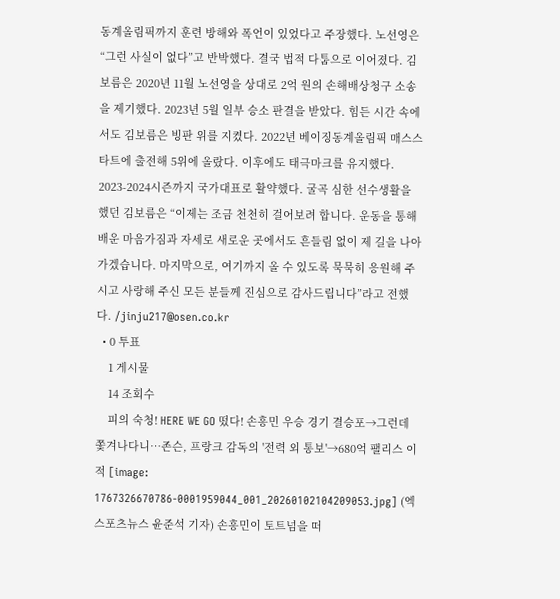동계올림픽까지 훈련 방해와 폭언이 있었다고 주장했다. 노선영은 “그런 사실이 없다”고 반박했다. 결국 법적 다툼으로 이어졌다. 김보름은 2020년 11월 노선영을 상대로 2억 원의 손해배상청구 소송을 제기했다. 2023년 5월 일부 승소 판결을 받았다. 힘든 시간 속에서도 김보름은 빙판 위를 지켰다. 2022년 베이징동계올림픽 매스스타트에 출전해 5위에 올랐다. 이후에도 태극마크를 유지했다. 2023-2024시즌까지 국가대표로 활약했다. 굴곡 심한 선수생활을 했던 김보름은 “이제는 조금 천천히 걸어보려 합니다. 운동을 통해 배운 마음가짐과 자세로 새로운 곳에서도 흔들림 없이 제 길을 나아가겠습니다. 마지막으로, 여기까지 올 수 있도록 묵묵히 응원해 주시고 사랑해 주신 모든 분들께 진심으로 감사드립니다”라고 전했다. /jinju217@osen.co.kr
  • 0 투표
    1 게시물
    14 조회수
    피의 숙청! HERE WE GO 떴다! 손흥민 우승 경기 결승포→그런데 쫓겨나다니…존슨, 프랑크 감독의 '전력 외 통보'→680억 팰리스 이적 [image: 1767326670786-0001959044_001_20260102104209053.jpg] (엑스포츠뉴스 윤준석 기자) 손흥민이 토트넘을 떠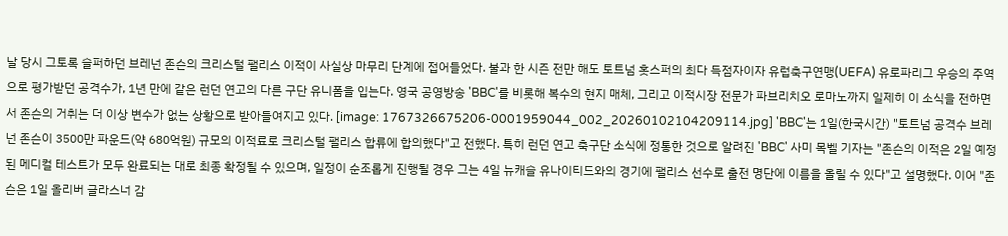날 당시 그토록 슬퍼하던 브레넌 존슨의 크리스털 팰리스 이적이 사실상 마무리 단계에 접어들었다. 불과 한 시즌 전만 해도 토트넘 홋스퍼의 최다 득점자이자 유럽축구연맹(UEFA) 유로파리그 우승의 주역으로 평가받던 공격수가, 1년 만에 같은 런던 연고의 다른 구단 유니폼을 입는다. 영국 공영방송 'BBC'를 비롯해 복수의 현지 매체, 그리고 이적시장 전문가 파브리치오 로마노까지 일제히 이 소식을 전하면서 존슨의 거취는 더 이상 변수가 없는 상황으로 받아들여지고 있다. [image: 1767326675206-0001959044_002_20260102104209114.jpg] 'BBC'는 1일(한국시간) "토트넘 공격수 브레넌 존슨이 3500만 파운드(약 680억원) 규모의 이적료로 크리스털 팰리스 합류에 합의했다"고 전했다. 특히 런던 연고 축구단 소식에 정통한 것으로 알려진 'BBC' 사미 목벨 기자는 "존슨의 이적은 2일 예정된 메디컬 테스트가 모두 완료되는 대로 최종 확정될 수 있으며, 일정이 순조롭게 진행될 경우 그는 4일 뉴캐슬 유나이티드와의 경기에 팰리스 선수로 출전 명단에 이름을 올릴 수 있다"고 설명했다. 이어 "존슨은 1일 올리버 글라스너 감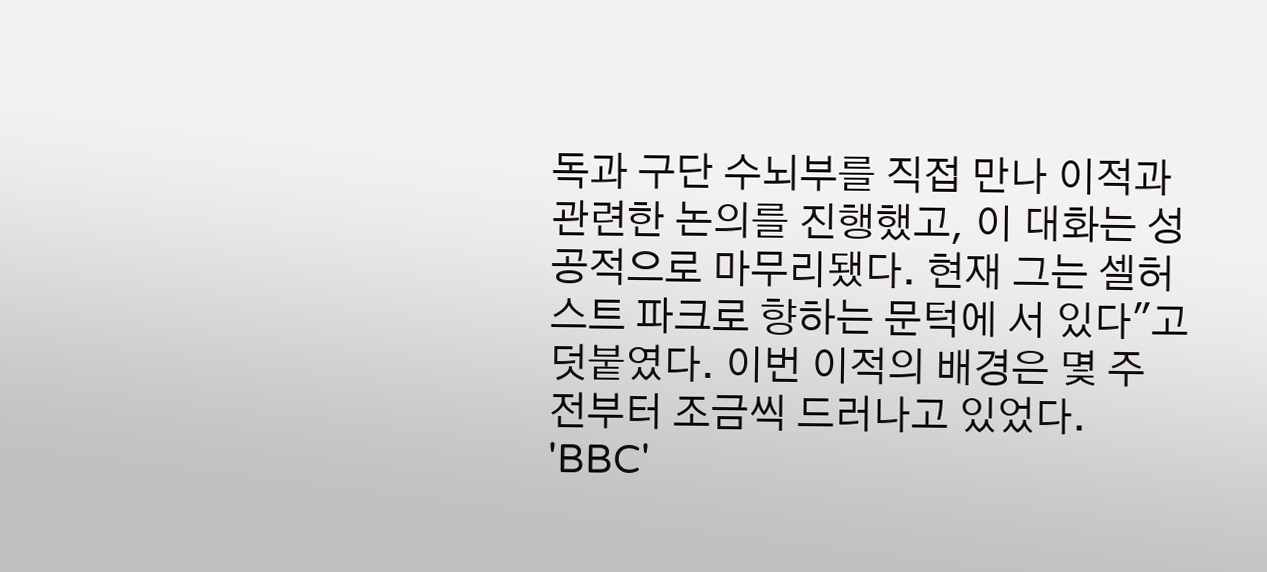독과 구단 수뇌부를 직접 만나 이적과 관련한 논의를 진행했고, 이 대화는 성공적으로 마무리됐다. 현재 그는 셀허스트 파크로 향하는 문턱에 서 있다"고 덧붙였다. 이번 이적의 배경은 몇 주 전부터 조금씩 드러나고 있었다. 'BBC'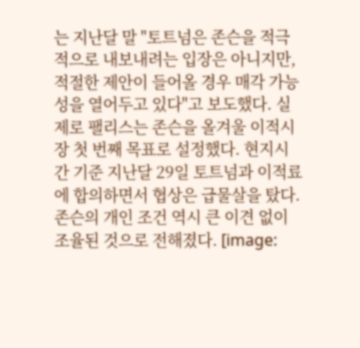는 지난달 말 "토트넘은 존슨을 적극적으로 내보내려는 입장은 아니지만, 적절한 제안이 들어올 경우 매각 가능성을 열어두고 있다"고 보도했다. 실제로 팰리스는 존슨을 올겨울 이적시장 첫 번째 목표로 설정했다. 현지시간 기준 지난달 29일 토트넘과 이적료에 합의하면서 협상은 급물살을 탔다. 존슨의 개인 조건 역시 큰 이견 없이 조율된 것으로 전해졌다. [image: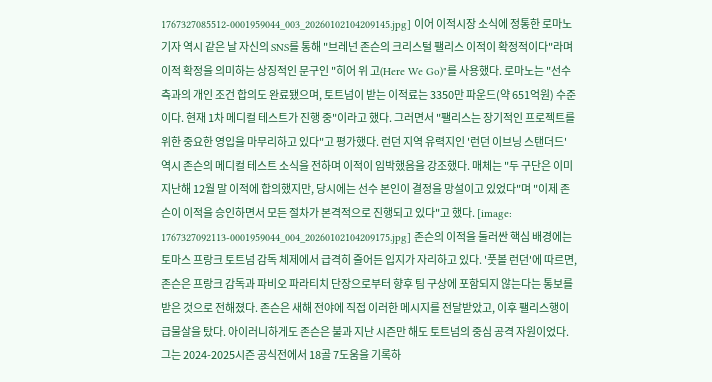1767327085512-0001959044_003_20260102104209145.jpg] 이어 이적시장 소식에 정통한 로마노 기자 역시 같은 날 자신의 SNS를 통해 "브레넌 존슨의 크리스털 팰리스 이적이 확정적이다"라며 이적 확정을 의미하는 상징적인 문구인 "히어 위 고(Here We Go)"를 사용했다. 로마노는 "선수 측과의 개인 조건 합의도 완료됐으며, 토트넘이 받는 이적료는 3350만 파운드(약 651억원) 수준이다. 현재 1차 메디컬 테스트가 진행 중"이라고 했다. 그러면서 "팰리스는 장기적인 프로젝트를 위한 중요한 영입을 마무리하고 있다"고 평가했다. 런던 지역 유력지인 '런던 이브닝 스탠더드' 역시 존슨의 메디컬 테스트 소식을 전하며 이적이 임박했음을 강조했다. 매체는 "두 구단은 이미 지난해 12월 말 이적에 합의했지만, 당시에는 선수 본인이 결정을 망설이고 있었다"며 "이제 존슨이 이적을 승인하면서 모든 절차가 본격적으로 진행되고 있다"고 했다. [image: 1767327092113-0001959044_004_20260102104209175.jpg] 존슨의 이적을 둘러싼 핵심 배경에는 토마스 프랑크 토트넘 감독 체제에서 급격히 줄어든 입지가 자리하고 있다. '풋볼 런던'에 따르면, 존슨은 프랑크 감독과 파비오 파라티치 단장으로부터 향후 팀 구상에 포함되지 않는다는 통보를 받은 것으로 전해졌다. 존슨은 새해 전야에 직접 이러한 메시지를 전달받았고, 이후 팰리스행이 급물살을 탔다. 아이러니하게도 존슨은 불과 지난 시즌만 해도 토트넘의 중심 공격 자원이었다. 그는 2024-2025시즌 공식전에서 18골 7도움을 기록하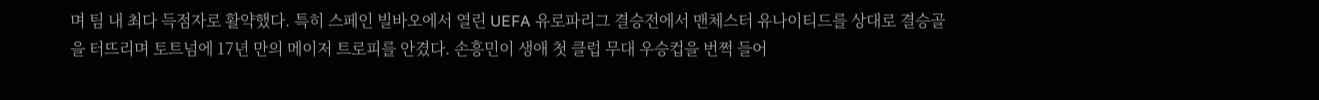며 팀 내 최다 득점자로 활약했다. 특히 스페인 빌바오에서 열린 UEFA 유로파리그 결승전에서 맨체스터 유나이티드를 상대로 결승골을 터뜨리며 토트넘에 17년 만의 메이저 트로피를 안겼다. 손흥민이 생애 첫 클럽 무대 우승컵을 번쩍 들어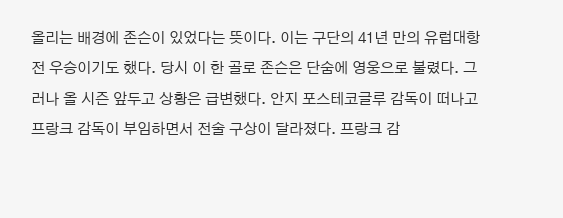올리는 배경에 존슨이 있었다는 뜻이다. 이는 구단의 41년 만의 유럽대항전 우승이기도 했다. 당시 이 한 골로 존슨은 단숨에 영웅으로 불렸다. 그러나 올 시즌 앞두고 상황은 급변했다. 안지 포스테코글루 감독이 떠나고 프랑크 감독이 부임하면서 전술 구상이 달라졌다. 프랑크 감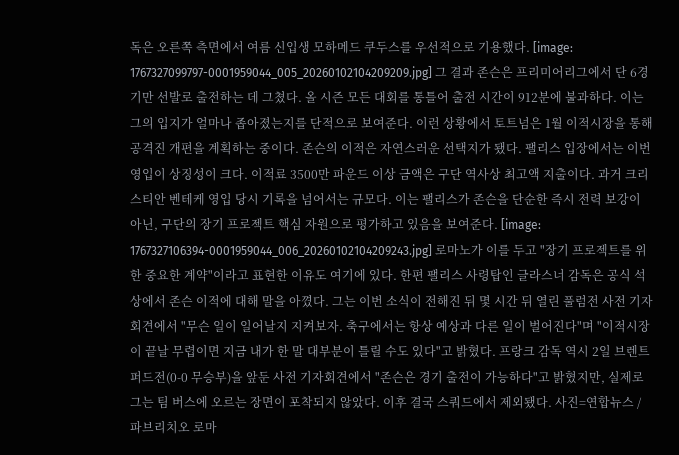독은 오른쪽 측면에서 여름 신입생 모하메드 쿠두스를 우선적으로 기용했다. [image: 1767327099797-0001959044_005_20260102104209209.jpg] 그 결과 존슨은 프리미어리그에서 단 6경기만 선발로 출전하는 데 그쳤다. 올 시즌 모든 대회를 통틀어 출전 시간이 912분에 불과하다. 이는 그의 입지가 얼마나 좁아졌는지를 단적으로 보여준다. 이런 상황에서 토트넘은 1월 이적시장을 통해 공격진 개편을 계획하는 중이다. 존슨의 이적은 자연스러운 선택지가 됐다. 팰리스 입장에서는 이번 영입이 상징성이 크다. 이적료 3500만 파운드 이상 금액은 구단 역사상 최고액 지출이다. 과거 크리스티안 벤테케 영입 당시 기록을 넘어서는 규모다. 이는 팰리스가 존슨을 단순한 즉시 전력 보강이 아닌, 구단의 장기 프로젝트 핵심 자원으로 평가하고 있음을 보여준다. [image: 1767327106394-0001959044_006_20260102104209243.jpg] 로마노가 이를 두고 "장기 프로젝트를 위한 중요한 계약"이라고 표현한 이유도 여기에 있다. 한편 팰리스 사령탑인 글라스너 감독은 공식 석상에서 존슨 이적에 대해 말을 아꼈다. 그는 이번 소식이 전해진 뒤 몇 시간 뒤 열린 풀럼전 사전 기자회견에서 "무슨 일이 일어날지 지켜보자. 축구에서는 항상 예상과 다른 일이 벌어진다"며 "이적시장이 끝날 무렵이면 지금 내가 한 말 대부분이 틀릴 수도 있다"고 밝혔다. 프랑크 감독 역시 2일 브렌트퍼드전(0-0 무승부)을 앞둔 사전 기자회견에서 "존슨은 경기 출전이 가능하다"고 밝혔지만, 실제로 그는 팀 버스에 오르는 장면이 포착되지 않았다. 이후 결국 스쿼드에서 제외됐다. 사진=연합뉴스 / 파브리치오 로마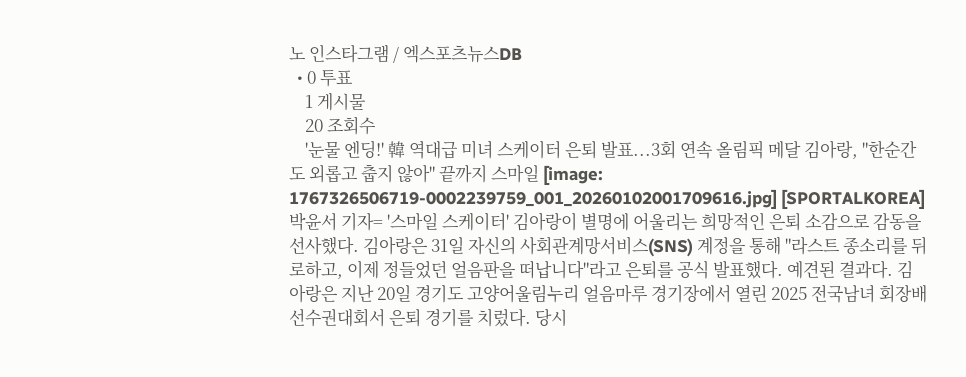노 인스타그램 / 엑스포츠뉴스DB
  • 0 투표
    1 게시물
    20 조회수
    '눈물 엔딩!' 韓 역대급 미녀 스케이터 은퇴 발표...3회 연속 올림픽 메달 김아랑, "한순간도 외롭고 춥지 않아" 끝까지 스마일 [image: 1767326506719-0002239759_001_20260102001709616.jpg] [SPORTALKOREA] 박윤서 기자= '스마일 스케이터' 김아랑이 별명에 어울리는 희망적인 은퇴 소감으로 감동을 선사했다. 김아랑은 31일 자신의 사회관계망서비스(SNS) 계정을 통해 "라스트 종소리를 뒤로하고, 이제 정들었던 얼음판을 떠납니다"라고 은퇴를 공식 발표했다. 예견된 결과다. 김아랑은 지난 20일 경기도 고양어울림누리 얼음마루 경기장에서 열린 2025 전국남녀 회장배 선수권대회서 은퇴 경기를 치렀다. 당시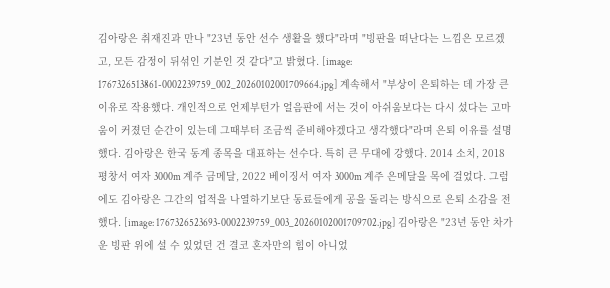김아랑은 취재진과 만나 "23년 동안 선수 생활을 했다"라며 "빙판을 떠난다는 느낌은 모르겠고, 모든 감정이 뒤섞인 기분인 것 같다"고 밝혔다. [image: 1767326513861-0002239759_002_20260102001709664.jpg] 계속해서 "부상이 은퇴하는 데 가장 큰 이유로 작용했다. 개인적으로 언제부턴가 얼음판에 서는 것이 아쉬움보다는 다시 섰다는 고마움이 커졌던 순간이 있는데 그때부터 조금씩 준비해야겠다고 생각했다"라며 은퇴 이유를 설명했다. 김아랑은 한국 동계 종목을 대표하는 선수다. 특히 큰 무대에 강했다. 2014 소치, 2018 평창서 여자 3000m 계주 금메달, 2022 베이징서 여자 3000m 계주 은메달을 목에 걸었다. 그럼에도 김아랑은 그간의 업적을 나열하기보단 동료들에게 공을 돌리는 방식으로 은퇴 소감을 전했다. [image: 1767326523693-0002239759_003_20260102001709702.jpg] 김아랑은 "23년 동안 차가운 빙판 위에 설 수 있었던 건 결코 혼자만의 힘이 아니었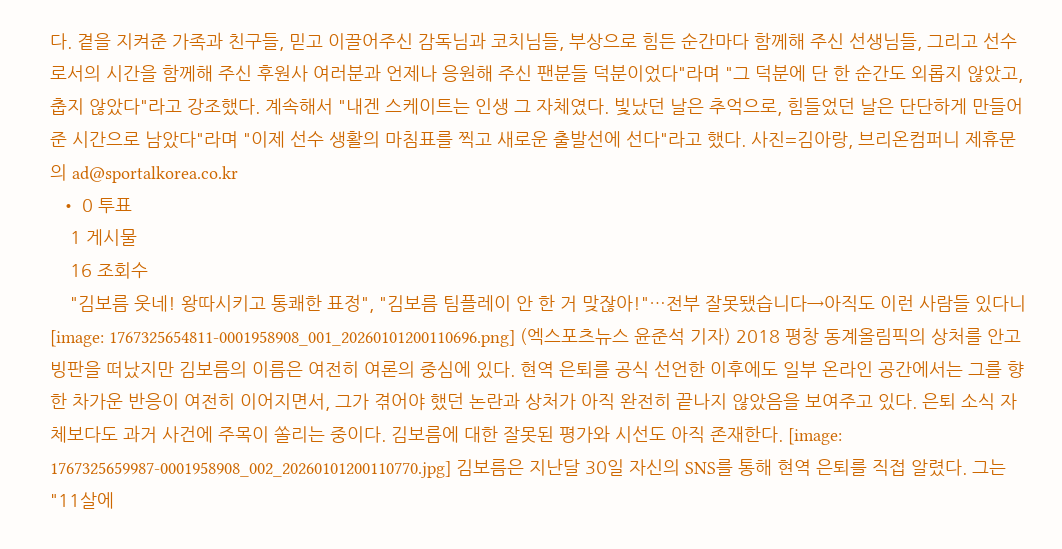다. 곁을 지켜준 가족과 친구들, 믿고 이끌어주신 감독님과 코치님들, 부상으로 힘든 순간마다 함께해 주신 선생님들, 그리고 선수로서의 시간을 함께해 주신 후원사 여러분과 언제나 응원해 주신 팬분들 덕분이었다"라며 "그 덕분에 단 한 순간도 외롭지 않았고, 춥지 않았다"라고 강조했다. 계속해서 "내겐 스케이트는 인생 그 자체였다. 빛났던 날은 추억으로, 힘들었던 날은 단단하게 만들어준 시간으로 남았다"라며 "이제 선수 생활의 마침표를 찍고 새로운 출발선에 선다"라고 했다. 사진=김아랑, 브리온컴퍼니 제휴문의 ad@sportalkorea.co.kr
  • 0 투표
    1 게시물
    16 조회수
    "김보름 웃네! 왕따시키고 통쾌한 표정", "김보름 팀플레이 안 한 거 맞잖아!"…전부 잘못됐습니다→아직도 이런 사람들 있다니 [image: 1767325654811-0001958908_001_20260101200110696.png] (엑스포츠뉴스 윤준석 기자) 2018 평창 동계올림픽의 상처를 안고 빙판을 떠났지만 김보름의 이름은 여전히 여론의 중심에 있다. 현역 은퇴를 공식 선언한 이후에도 일부 온라인 공간에서는 그를 향한 차가운 반응이 여전히 이어지면서, 그가 겪어야 했던 논란과 상처가 아직 완전히 끝나지 않았음을 보여주고 있다. 은퇴 소식 자체보다도 과거 사건에 주목이 쏠리는 중이다. 김보름에 대한 잘못된 평가와 시선도 아직 존재한다. [image: 1767325659987-0001958908_002_20260101200110770.jpg] 김보름은 지난달 30일 자신의 SNS를 통해 현역 은퇴를 직접 알렸다. 그는 "11살에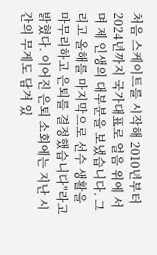처음 스케이트를 시작해 2010년부터 2024년까지 국가대표로 얼음 위에 서며 제 인생의 대부분을 보냈습니다. 그리고 올해를 마지막으로 선수 생활을 마무리하고 은퇴를 결정했습니다"라고 밝혔다. 이어진 은퇴 소회에는 지난 시간의 무게도 담겨 있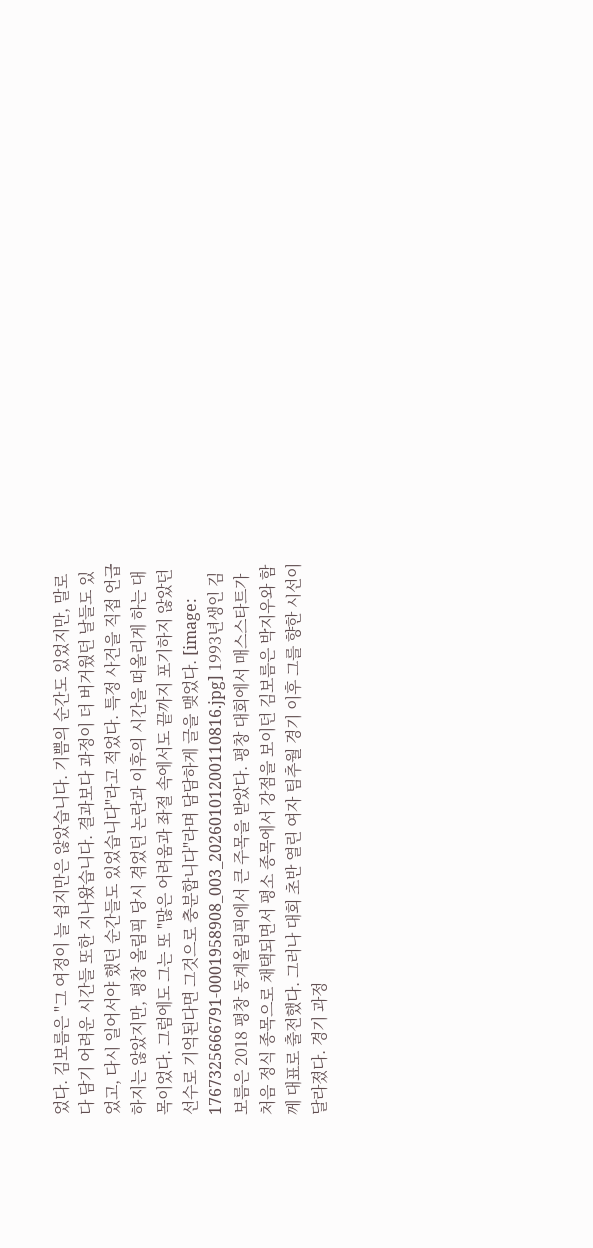었다. 김보름은 "그 여정이 늘 쉽지만은 않았습니다. 기쁨의 순간도 있었지만, 말로 다 담기 어려운 시간들 또한 지나왔습니다. 결과보다 과정이 더 버거웠던 날들도 있었고, 다시 일어서야 했던 순간들도 있었습니다"라고 적었다. 특정 사건을 직접 언급하지는 않았지만, 평창 올림픽 당시 겪었던 논란과 이후의 시간을 떠올리게 하는 대목이었다. 그럼에도 그는 또 "많은 어려움과 좌절 속에서도 끝까지 포기하지 않았던 선수로 기억된다면 그것으로 충분합니다"라며 담담하게 글을 맺었다. [image: 1767325666791-0001958908_003_20260101200110816.jpg] 1993년생인 김보름은 2018 평창 동계올림픽에서 큰 주목을 받았다. 평창 대회에서 매스스타트가 처음 정식 종목으로 채택되면서 평소 종목에서 강점을 보이던 김보름은 박지우와 함께 대표로 출전했다. 그러나 대회 초반 열린 여자 팀추월 경기 이후 그를 향한 시선이 달라졌다. 경기 과정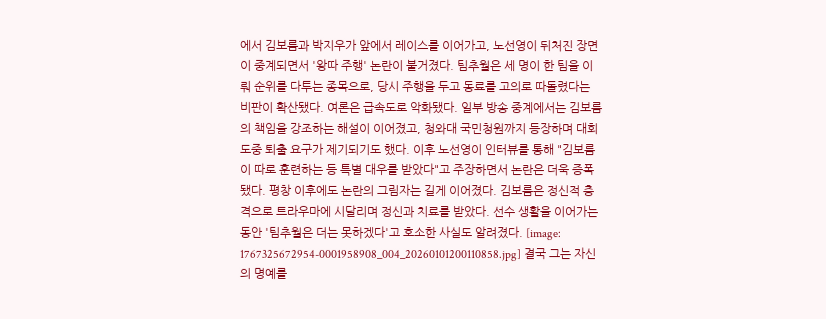에서 김보름과 박지우가 앞에서 레이스를 이어가고, 노선영이 뒤처진 장면이 중계되면서 '왕따 주행' 논란이 불거졌다. 팀추월은 세 명이 한 팀을 이뤄 순위를 다투는 종목으로, 당시 주행을 두고 동료를 고의로 따돌렸다는 비판이 확산됐다. 여론은 급속도로 악화됐다. 일부 방송 중계에서는 김보름의 책임을 강조하는 해설이 이어졌고, 청와대 국민청원까지 등장하며 대회 도중 퇴출 요구가 제기되기도 했다. 이후 노선영이 인터뷰를 통해 "김보름이 따로 훈련하는 등 특별 대우를 받았다"고 주장하면서 논란은 더욱 증폭됐다. 평창 이후에도 논란의 그림자는 길게 이어졌다. 김보름은 정신적 충격으로 트라우마에 시달리며 정신과 치료를 받았다. 선수 생활을 이어가는 동안 '팀추월은 더는 못하겠다'고 호소한 사실도 알려졌다. [image: 1767325672954-0001958908_004_20260101200110858.jpg] 결국 그는 자신의 명예를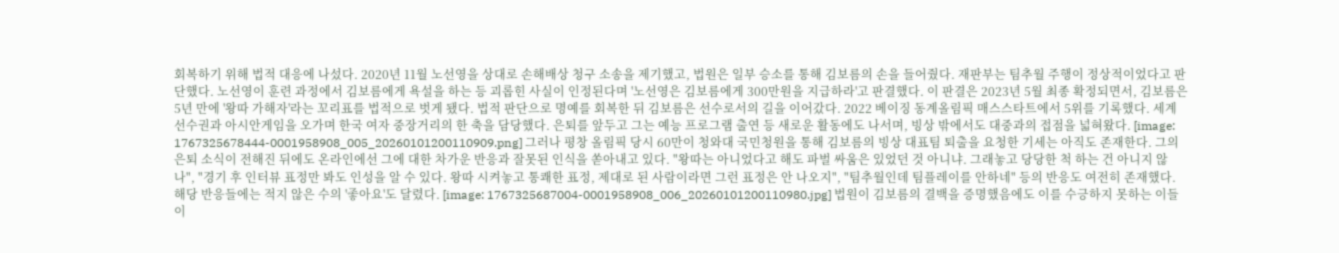회복하기 위해 법적 대응에 나섰다. 2020년 11월 노선영을 상대로 손해배상 청구 소송을 제기했고, 법원은 일부 승소를 통해 김보름의 손을 들어줬다. 재판부는 팀추월 주행이 정상적이었다고 판단했다. 노선영이 훈련 과정에서 김보름에게 욕설을 하는 등 괴롭힌 사실이 인정된다며 '노선영은 김보름에게 300만원을 지급하라'고 판결했다. 이 판결은 2023년 5월 최종 확정되면서, 김보름은 5년 만에 '왕따 가해자'라는 꼬리표를 법적으로 벗게 됐다. 법적 판단으로 명예를 회복한 뒤 김보름은 선수로서의 길을 이어갔다. 2022 베이징 동계올림픽 매스스타트에서 5위를 기록했다. 세계선수권과 아시안게임을 오가며 한국 여자 중장거리의 한 축을 담당했다. 은퇴를 앞두고 그는 예능 프로그램 출연 등 새로운 활동에도 나서며, 빙상 밖에서도 대중과의 접점을 넓혀왔다. [image: 1767325678444-0001958908_005_20260101200110909.png] 그러나 평창 올림픽 당시 60만이 청와대 국민청원을 통해 김보름의 빙상 대표팀 퇴출을 요청한 기세는 아직도 존재한다. 그의 은퇴 소식이 전해진 뒤에도 온라인에선 그에 대한 차가운 반응과 잘못된 인식을 쏟아내고 있다. "왕따는 아니었다고 해도 파벌 싸움은 있었던 것 아니냐. 그래놓고 당당한 척 하는 건 아니지 않나", "경기 후 인터뷰 표정만 봐도 인성을 알 수 있다. 왕따 시켜놓고 통쾌한 표정, 제대로 된 사람이라면 그런 표정은 안 나오지", "팀추월인데 팀플레이를 안하네" 등의 반응도 여전히 존재했다. 해당 반응들에는 적지 않은 수의 '좋아요'도 달렸다. [image: 1767325687004-0001958908_006_20260101200110980.jpg] 법원이 김보름의 결백을 증명했음에도 이를 수긍하지 못하는 이들이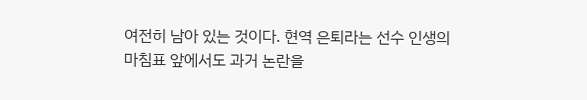여전히 남아 있는 것이다. 현역 은퇴라는 선수 인생의 마침표 앞에서도 과거 논란을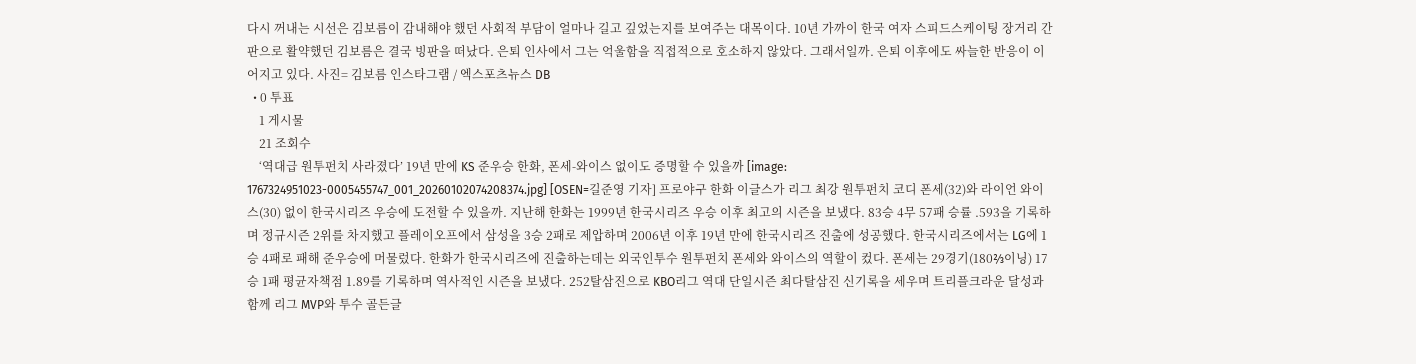다시 꺼내는 시선은 김보름이 감내해야 했던 사회적 부담이 얼마나 길고 깊었는지를 보여주는 대목이다. 10년 가까이 한국 여자 스피드스케이팅 장거리 간판으로 활약했던 김보름은 결국 빙판을 떠났다. 은퇴 인사에서 그는 억울함을 직접적으로 호소하지 않았다. 그래서일까. 은퇴 이후에도 싸늘한 반응이 이어지고 있다. 사진= 김보름 인스타그램 / 엑스포츠뉴스 DB
  • 0 투표
    1 게시물
    21 조회수
    ‘역대급 원투펀치 사라졌다’ 19년 만에 KS 준우승 한화, 폰세-와이스 없이도 증명할 수 있을까 [image: 1767324951023-0005455747_001_20260102074208374.jpg] [OSEN=길준영 기자] 프로야구 한화 이글스가 리그 최강 원투펀치 코디 폰세(32)와 라이언 와이스(30) 없이 한국시리즈 우승에 도전할 수 있을까. 지난해 한화는 1999년 한국시리즈 우승 이후 최고의 시즌을 보냈다. 83승 4무 57패 승률 .593을 기록하며 정규시즌 2위를 차지했고 플레이오프에서 삼성을 3승 2패로 제압하며 2006년 이후 19년 만에 한국시리즈 진출에 성공했다. 한국시리즈에서는 LG에 1승 4패로 패해 준우승에 머물렀다. 한화가 한국시리즈에 진출하는데는 외국인투수 원투펀치 폰세와 와이스의 역할이 컸다. 폰세는 29경기(180⅔이닝) 17승 1패 평균자책점 1.89를 기록하며 역사적인 시즌을 보냈다. 252탈삼진으로 KBO리그 역대 단일시즌 최다탈삼진 신기록을 세우며 트리플크라운 달성과 함께 리그 MVP와 투수 골든글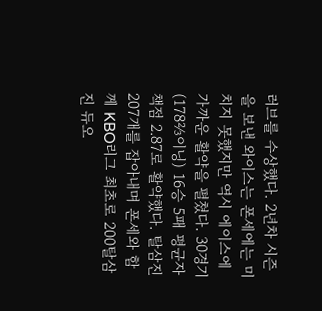러브를 수상했다. 2년차 시즌을 보낸 와이스는 폰세에는 미치지 못했지만 역시 에이스에 가까운 활약을 펼쳤다. 30경기(178⅔이닝) 16승 5패 평균자책점 2.87로 활약했다. 탈삼진 207개를 잡아내며 폰세와 함께 KBO리그 최초로 200탈삼진 듀오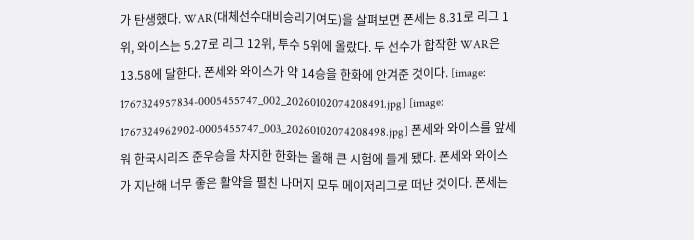가 탄생했다. WAR(대체선수대비승리기여도)을 살펴보면 폰세는 8.31로 리그 1위, 와이스는 5.27로 리그 12위, 투수 5위에 올랐다. 두 선수가 합작한 WAR은 13.58에 달한다. 폰세와 와이스가 약 14승을 한화에 안겨준 것이다. [image: 1767324957834-0005455747_002_20260102074208491.jpg] [image: 1767324962902-0005455747_003_20260102074208498.jpg] 폰세와 와이스를 앞세워 한국시리즈 준우승을 차지한 한화는 올해 큰 시험에 들게 됐다. 폰세와 와이스가 지난해 너무 좋은 활약을 펼친 나머지 모두 메이저리그로 떠난 것이다. 폰세는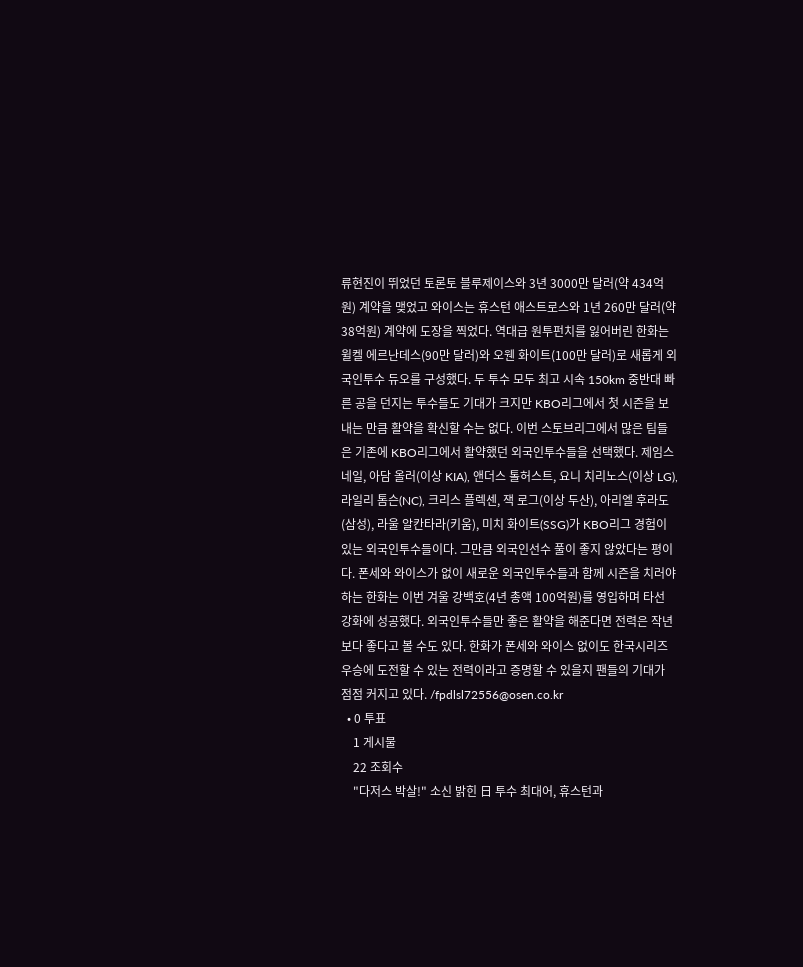류현진이 뛰었던 토론토 블루제이스와 3년 3000만 달러(약 434억원) 계약을 맺었고 와이스는 휴스턴 애스트로스와 1년 260만 달러(약 38억원) 계약에 도장을 찍었다. 역대급 원투펀치를 잃어버린 한화는 윌켈 에르난데스(90만 달러)와 오웬 화이트(100만 달러)로 새롭게 외국인투수 듀오를 구성했다. 두 투수 모두 최고 시속 150km 중반대 빠른 공을 던지는 투수들도 기대가 크지만 KBO리그에서 첫 시즌을 보내는 만큼 활약을 확신할 수는 없다. 이번 스토브리그에서 많은 팀들은 기존에 KBO리그에서 활약했던 외국인투수들을 선택했다. 제임스 네일, 아담 올러(이상 KIA), 앤더스 톨허스트, 요니 치리노스(이상 LG), 라일리 톰슨(NC), 크리스 플렉센, 잭 로그(이상 두산), 아리엘 후라도(삼성), 라울 알칸타라(키움), 미치 화이트(SSG)가 KBO리그 경험이 있는 외국인투수들이다. 그만큼 외국인선수 풀이 좋지 않았다는 평이다. 폰세와 와이스가 없이 새로운 외국인투수들과 함께 시즌을 치러야 하는 한화는 이번 겨울 강백호(4년 총액 100억원)를 영입하며 타선 강화에 성공했다. 외국인투수들만 좋은 활약을 해준다면 전력은 작년보다 좋다고 볼 수도 있다. 한화가 폰세와 와이스 없이도 한국시리즈 우승에 도전할 수 있는 전력이라고 증명할 수 있을지 팬들의 기대가 점점 커지고 있다. /fpdlsl72556@osen.co.kr
  • 0 투표
    1 게시물
    22 조회수
    "다저스 박살!" 소신 밝힌 日 투수 최대어, 휴스턴과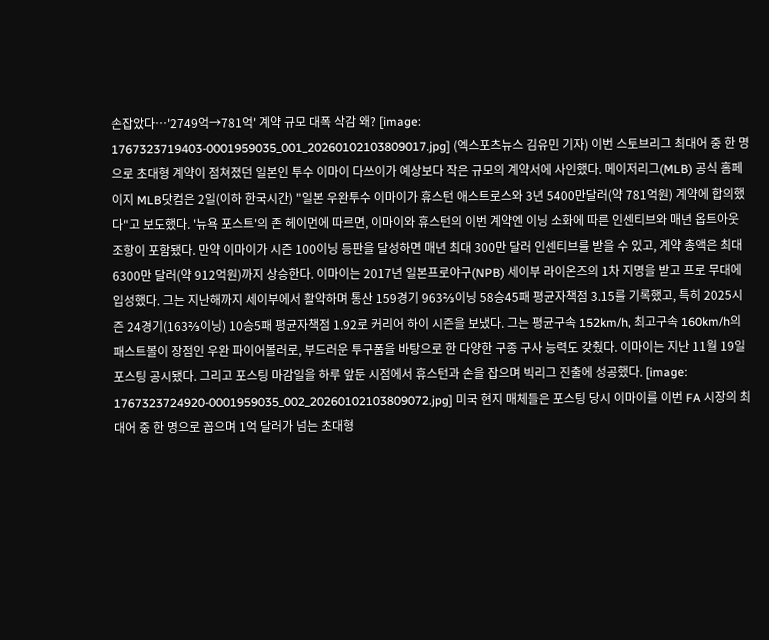손잡았다…'2749억→781억' 계약 규모 대폭 삭감 왜? [image: 1767323719403-0001959035_001_20260102103809017.jpg] (엑스포츠뉴스 김유민 기자) 이번 스토브리그 최대어 중 한 명으로 초대형 계약이 점쳐졌던 일본인 투수 이마이 다쓰이가 예상보다 작은 규모의 계약서에 사인했다. 메이저리그(MLB) 공식 홈페이지 MLB닷컴은 2일(이하 한국시간) "일본 우완투수 이마이가 휴스턴 애스트로스와 3년 5400만달러(약 781억원) 계약에 합의했다"고 보도했다. '뉴욕 포스트'의 존 헤이먼에 따르면, 이마이와 휴스턴의 이번 계약엔 이닝 소화에 따른 인센티브와 매년 옵트아웃 조항이 포함됐다. 만약 이마이가 시즌 100이닝 등판을 달성하면 매년 최대 300만 달러 인센티브를 받을 수 있고, 계약 총액은 최대 6300만 달러(약 912억원)까지 상승한다. 이마이는 2017년 일본프로야구(NPB) 세이부 라이온즈의 1차 지명을 받고 프로 무대에 입성했다. 그는 지난해까지 세이부에서 활약하며 통산 159경기 963⅔이닝 58승45패 평균자책점 3.15를 기록했고, 특히 2025시즌 24경기(163⅔이닝) 10승5패 평균자책점 1.92로 커리어 하이 시즌을 보냈다. 그는 평균구속 152km/h, 최고구속 160km/h의 패스트볼이 장점인 우완 파이어볼러로, 부드러운 투구폼을 바탕으로 한 다양한 구종 구사 능력도 갖췄다. 이마이는 지난 11월 19일 포스팅 공시됐다. 그리고 포스팅 마감일을 하루 앞둔 시점에서 휴스턴과 손을 잡으며 빅리그 진출에 성공했다. [image: 1767323724920-0001959035_002_20260102103809072.jpg] 미국 현지 매체들은 포스팅 당시 이마이를 이번 FA 시장의 최대어 중 한 명으로 꼽으며 1억 달러가 넘는 초대형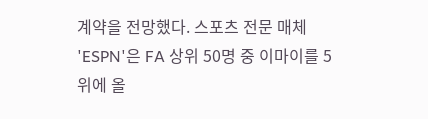계약을 전망했다. 스포츠 전문 매체 'ESPN'은 FA 상위 50명 중 이마이를 5위에 올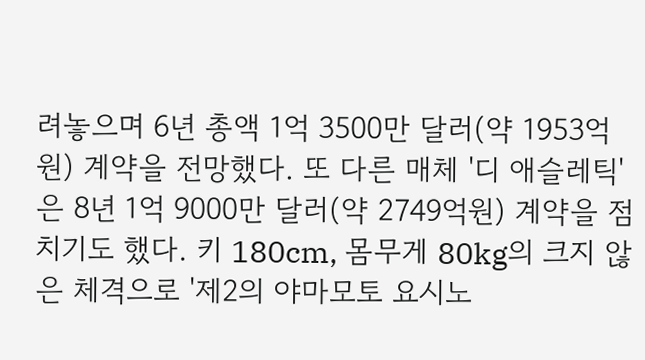려놓으며 6년 총액 1억 3500만 달러(약 1953억원) 계약을 전망했다. 또 다른 매체 '디 애슬레틱'은 8년 1억 9000만 달러(약 2749억원) 계약을 점치기도 했다. 키 180cm, 몸무게 80kg의 크지 않은 체격으로 '제2의 야마모토 요시노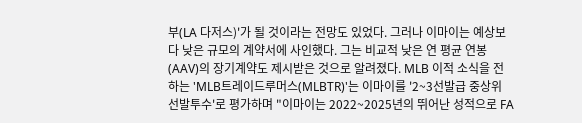부(LA 다저스)'가 될 것이라는 전망도 있었다. 그러나 이마이는 예상보다 낮은 규모의 계약서에 사인했다. 그는 비교적 낮은 연 평균 연봉(AAV)의 장기계약도 제시받은 것으로 알려졌다. MLB 이적 소식을 전하는 'MLB트레이드루머스(MLBTR)'는 이마이를 '2~3선발급 중상위 선발투수'로 평가하며 "이마이는 2022~2025년의 뛰어난 성적으로 FA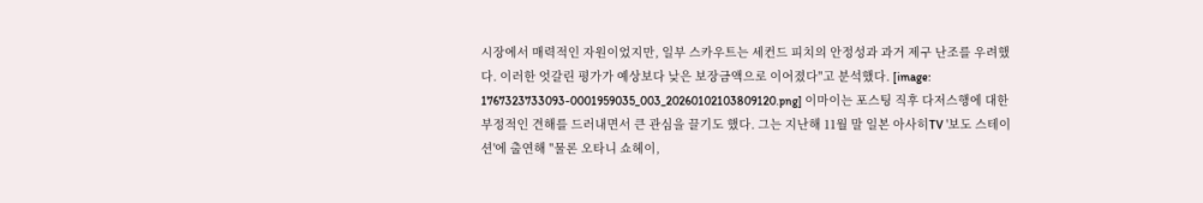시장에서 매력적인 자원이었지만, 일부 스카우트는 세컨드 피치의 안정성과 과거 제구 난조를 우려했다. 이러한 엇갈린 평가가 예상보다 낮은 보장금액으로 이어졌다"고 분석했다. [image: 1767323733093-0001959035_003_20260102103809120.png] 이마이는 포스팅 직후 다저스행에 대한 부정적인 견해를 드러내면서 큰 관심을 끌기도 했다. 그는 지난해 11월 말 일본 아사히TV '보도 스테이션'에 출연해 "물론 오타니 쇼헤이,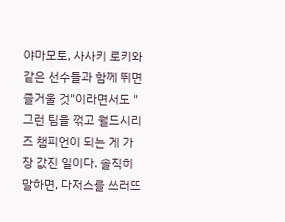야마모토, 사사키 로키와 같은 선수들과 함께 뛰면 즐거울 것"이라면서도 "그런 팀을 꺾고 월드시리즈 챔피언이 되는 게 가장 값진 일이다. 솔직히 말하면, 다저스를 쓰러뜨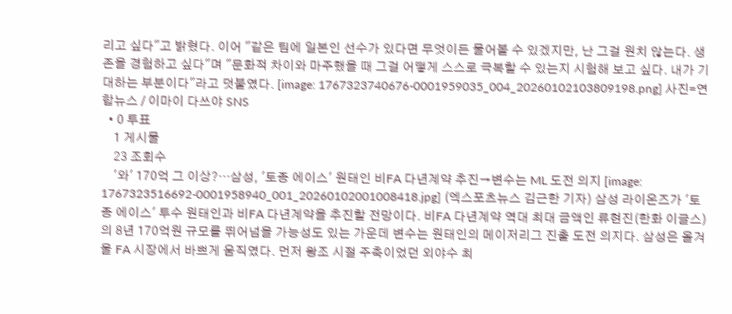리고 싶다"고 밝혔다. 이어 "같은 팀에 일본인 선수가 있다면 무엇이든 물어볼 수 있겠지만, 난 그걸 원치 않는다. 생존을 경험하고 싶다"며 "문화적 차이와 마주했을 때 그걸 어떻게 스스로 극복할 수 있는지 시험해 보고 싶다. 내가 기대하는 부분이다"라고 덧붙였다. [image: 1767323740676-0001959035_004_20260102103809198.png] 사진=연합뉴스 / 이마이 다쓰야 SNS
  • 0 투표
    1 게시물
    23 조회수
    '와' 170억 그 이상?…삼성, '토종 에이스' 원태인 비FA 다년계약 추진→변수는 ML 도전 의지 [image: 1767323516692-0001958940_001_20260102001008418.jpg] (엑스포츠뉴스 김근한 기자) 삼성 라이온즈가 '토종 에이스' 투수 원태인과 비FA 다년계약을 추진할 전망이다. 비FA 다년계약 역대 최대 금액인 류현진(한화 이글스)의 8년 170억원 규모를 뛰어넘을 가능성도 있는 가운데 변수는 원태인의 메이저리그 진출 도전 의지다. 삼성은 올겨울 FA 시장에서 바쁘게 움직였다. 먼저 왕조 시절 주축이었던 외야수 최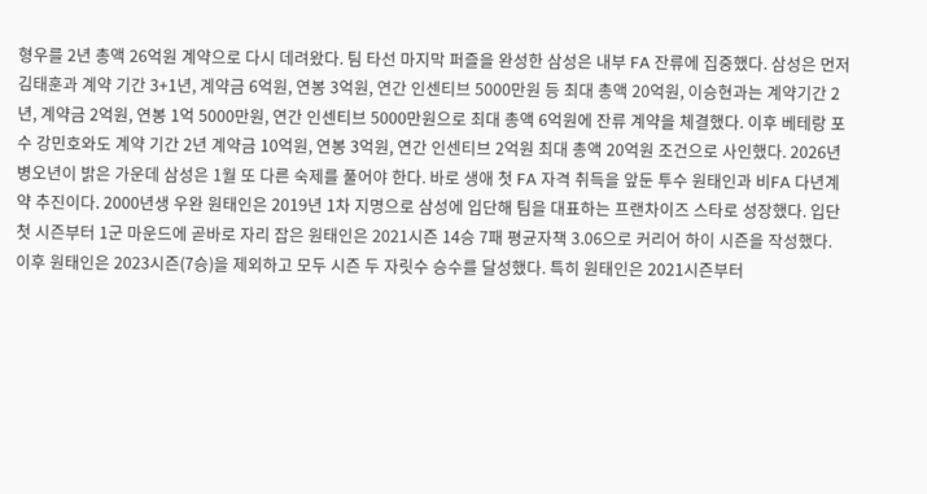형우를 2년 총액 26억원 계약으로 다시 데려왔다. 팀 타선 마지막 퍼즐을 완성한 삼성은 내부 FA 잔류에 집중했다. 삼성은 먼저 김태훈과 계약 기간 3+1년, 계약금 6억원, 연봉 3억원, 연간 인센티브 5000만원 등 최대 총액 20억원, 이승현과는 계약기간 2년, 계약금 2억원, 연봉 1억 5000만원, 연간 인센티브 5000만원으로 최대 총액 6억원에 잔류 계약을 체결했다. 이후 베테랑 포수 강민호와도 계약 기간 2년 계약금 10억원, 연봉 3억원, 연간 인센티브 2억원 최대 총액 20억원 조건으로 사인했다. 2026년 병오년이 밝은 가운데 삼성은 1월 또 다른 숙제를 풀어야 한다. 바로 생애 첫 FA 자격 취득을 앞둔 투수 원태인과 비FA 다년계약 추진이다. 2000년생 우완 원태인은 2019년 1차 지명으로 삼성에 입단해 팀을 대표하는 프랜차이즈 스타로 성장했다. 입단 첫 시즌부터 1군 마운드에 곧바로 자리 잡은 원태인은 2021시즌 14승 7패 평균자책 3.06으로 커리어 하이 시즌을 작성했다. 이후 원태인은 2023시즌(7승)을 제외하고 모두 시즌 두 자릿수 승수를 달성했다. 특히 원태인은 2021시즌부터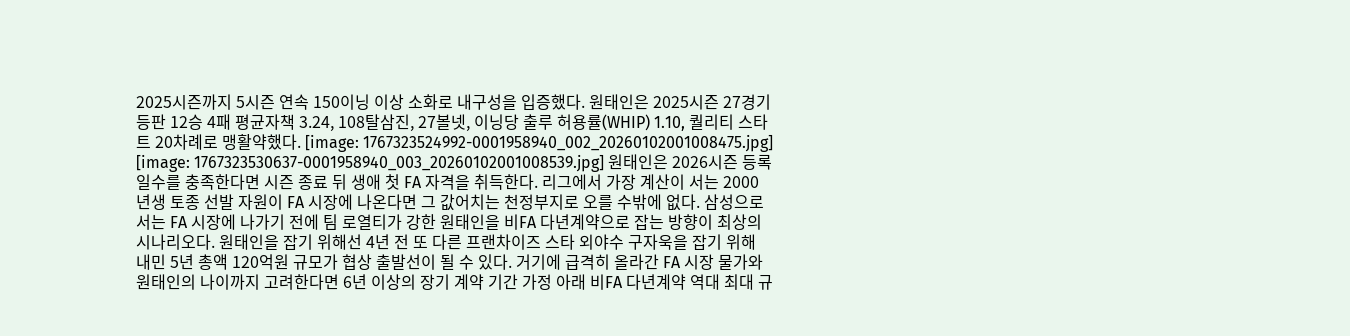2025시즌까지 5시즌 연속 150이닝 이상 소화로 내구성을 입증했다. 원태인은 2025시즌 27경기 등판 12승 4패 평균자책 3.24, 108탈삼진, 27볼넷, 이닝당 출루 허용률(WHIP) 1.10, 퀄리티 스타트 20차례로 맹활약했다. [image: 1767323524992-0001958940_002_20260102001008475.jpg] [image: 1767323530637-0001958940_003_20260102001008539.jpg] 원태인은 2026시즌 등록일수를 충족한다면 시즌 종료 뒤 생애 첫 FA 자격을 취득한다. 리그에서 가장 계산이 서는 2000년생 토종 선발 자원이 FA 시장에 나온다면 그 값어치는 천정부지로 오를 수밖에 없다. 삼성으로서는 FA 시장에 나가기 전에 팀 로열티가 강한 원태인을 비FA 다년계약으로 잡는 방향이 최상의 시나리오다. 원태인을 잡기 위해선 4년 전 또 다른 프랜차이즈 스타 외야수 구자욱을 잡기 위해 내민 5년 총액 120억원 규모가 협상 출발선이 될 수 있다. 거기에 급격히 올라간 FA 시장 물가와 원태인의 나이까지 고려한다면 6년 이상의 장기 계약 기간 가정 아래 비FA 다년계약 역대 최대 규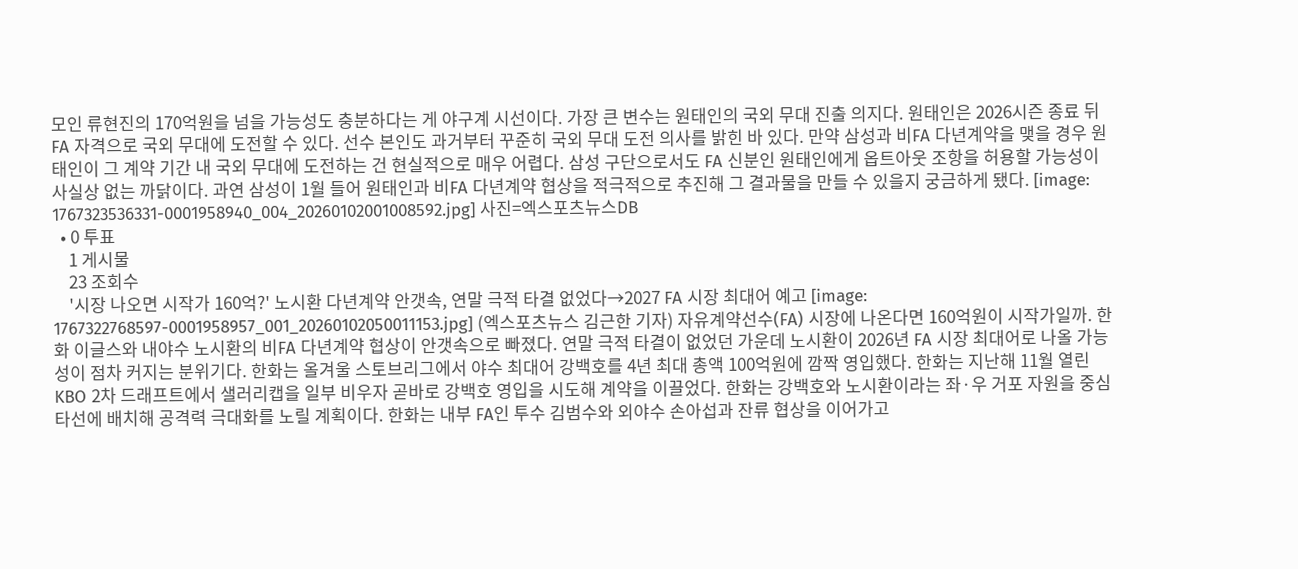모인 류현진의 170억원을 넘을 가능성도 충분하다는 게 야구계 시선이다. 가장 큰 변수는 원태인의 국외 무대 진출 의지다. 원태인은 2026시즌 종료 뒤 FA 자격으로 국외 무대에 도전할 수 있다. 선수 본인도 과거부터 꾸준히 국외 무대 도전 의사를 밝힌 바 있다. 만약 삼성과 비FA 다년계약을 맺을 경우 원태인이 그 계약 기간 내 국외 무대에 도전하는 건 현실적으로 매우 어렵다. 삼성 구단으로서도 FA 신분인 원태인에게 옵트아웃 조항을 허용할 가능성이 사실상 없는 까닭이다. 과연 삼성이 1월 들어 원태인과 비FA 다년계약 협상을 적극적으로 추진해 그 결과물을 만들 수 있을지 궁금하게 됐다. [image: 1767323536331-0001958940_004_20260102001008592.jpg] 사진=엑스포츠뉴스DB
  • 0 투표
    1 게시물
    23 조회수
    '시장 나오면 시작가 160억?' 노시환 다년계약 안갯속, 연말 극적 타결 없었다→2027 FA 시장 최대어 예고 [image: 1767322768597-0001958957_001_20260102050011153.jpg] (엑스포츠뉴스 김근한 기자) 자유계약선수(FA) 시장에 나온다면 160억원이 시작가일까. 한화 이글스와 내야수 노시환의 비FA 다년계약 협상이 안갯속으로 빠졌다. 연말 극적 타결이 없었던 가운데 노시환이 2026년 FA 시장 최대어로 나올 가능성이 점차 커지는 분위기다. 한화는 올겨울 스토브리그에서 야수 최대어 강백호를 4년 최대 총액 100억원에 깜짝 영입했다. 한화는 지난해 11월 열린 KBO 2차 드래프트에서 샐러리캡을 일부 비우자 곧바로 강백호 영입을 시도해 계약을 이끌었다. 한화는 강백호와 노시환이라는 좌·우 거포 자원을 중심 타선에 배치해 공격력 극대화를 노릴 계획이다. 한화는 내부 FA인 투수 김범수와 외야수 손아섭과 잔류 협상을 이어가고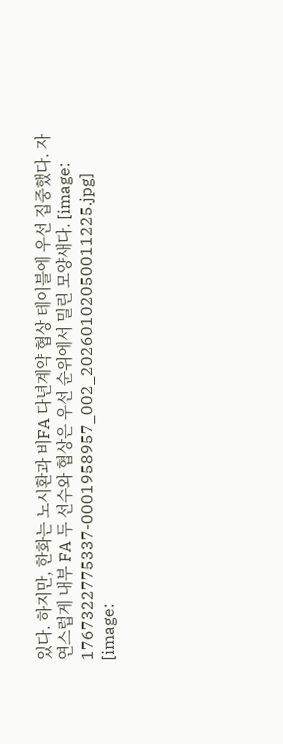있다. 하지만, 한화는 노시환과 비FA 다년계약 협상 테이블에 우선 집중했다. 자연스럽게 내부 FA 두 선수와 협상은 우선 순위에서 밀린 모양새다. [image: 1767322775337-0001958957_002_20260102050011225.jpg] [image: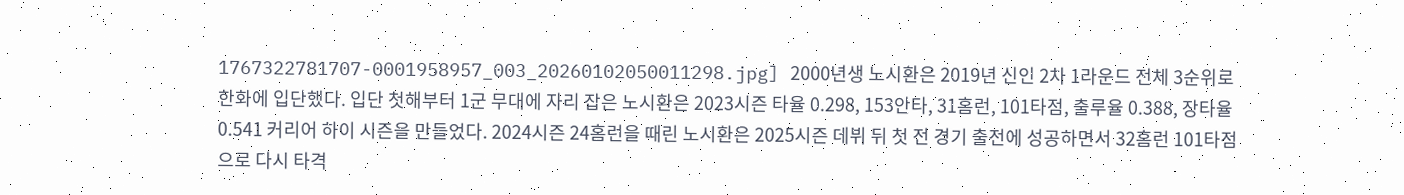1767322781707-0001958957_003_20260102050011298.jpg] 2000년생 노시환은 2019년 신인 2차 1라운드 전체 3순위로 한화에 입단했다. 입단 첫해부터 1군 무대에 자리 잡은 노시환은 2023시즌 타율 0.298, 153안타, 31홈런, 101타점, 출루율 0.388, 장타율 0.541 커리어 하이 시즌을 만들었다. 2024시즌 24홈런을 때린 노시환은 2025시즌 데뷔 뒤 첫 전 경기 출전에 성공하면서 32홈런 101타점으로 다시 타격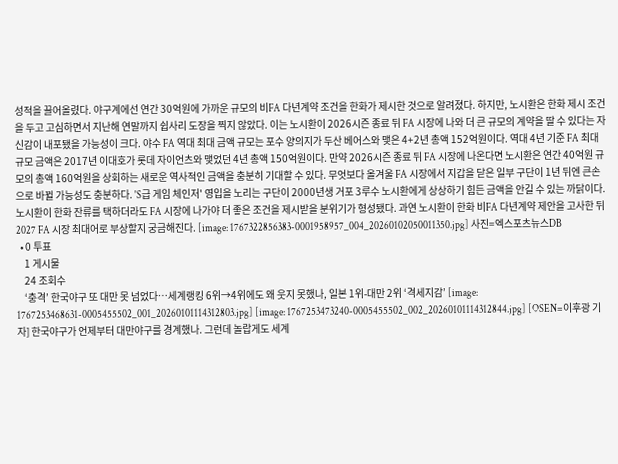성적을 끌어올렸다. 야구계에선 연간 30억원에 가까운 규모의 비FA 다년계약 조건을 한화가 제시한 것으로 알려졌다. 하지만, 노시환은 한화 제시 조건을 두고 고심하면서 지난해 연말까지 쉽사리 도장을 찍지 않았다. 이는 노시환이 2026시즌 종료 뒤 FA 시장에 나와 더 큰 규모의 계약을 딸 수 있다는 자신감이 내포됐을 가능성이 크다. 야수 FA 역대 최대 금액 규모는 포수 양의지가 두산 베어스와 맺은 4+2년 총액 152억원이다. 역대 4년 기준 FA 최대 규모 금액은 2017년 이대호가 롯데 자이언츠와 맺었던 4년 총액 150억원이다. 만약 2026시즌 종료 뒤 FA 시장에 나온다면 노시환은 연간 40억원 규모의 총액 160억원을 상회하는 새로운 역사적인 금액을 충분히 기대할 수 있다. 무엇보다 올겨울 FA 시장에서 지갑을 닫은 일부 구단이 1년 뒤엔 큰손으로 바뀔 가능성도 충분하다. 'S급 게임 체인저' 영입을 노리는 구단이 2000년생 거포 3루수 노시환에게 상상하기 힘든 금액을 안길 수 있는 까닭이다. 노시환이 한화 잔류를 택하더라도 FA 시장에 나가야 더 좋은 조건을 제시받을 분위기가 형성됐다. 과연 노시환이 한화 비FA 다년계약 제안을 고사한 뒤 2027 FA 시장 최대어로 부상할지 궁금해진다. [image: 1767322856383-0001958957_004_20260102050011350.jpg] 사진=엑스포츠뉴스DB
  • 0 투표
    1 게시물
    24 조회수
    ‘충격’ 한국야구 또 대만 못 넘었다…세계랭킹 6위→4위에도 왜 웃지 못했나, 일본 1위-대만 2위 ‘격세지감’ [image: 1767253468631-0005455502_001_20260101114312803.jpg] [image: 1767253473240-0005455502_002_20260101114312844.jpg] [OSEN=이후광 기자] 한국야구가 언제부터 대만야구를 경계했나. 그런데 놀랍게도 세계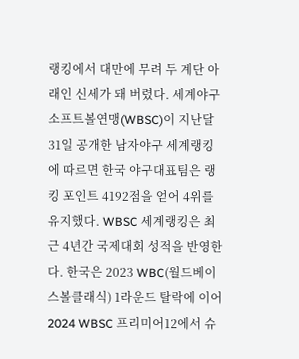랭킹에서 대만에 무려 두 계단 아래인 신세가 돼 버렸다. 세계야구소프트볼연맹(WBSC)이 지난달 31일 공개한 남자야구 세계랭킹에 따르면 한국 야구대표팀은 랭킹 포인트 4192점을 얻어 4위를 유지했다. WBSC 세계랭킹은 최근 4년간 국제대회 성적을 반영한다. 한국은 2023 WBC(월드베이스볼클래식) 1라운드 탈락에 이어 2024 WBSC 프리미어12에서 슈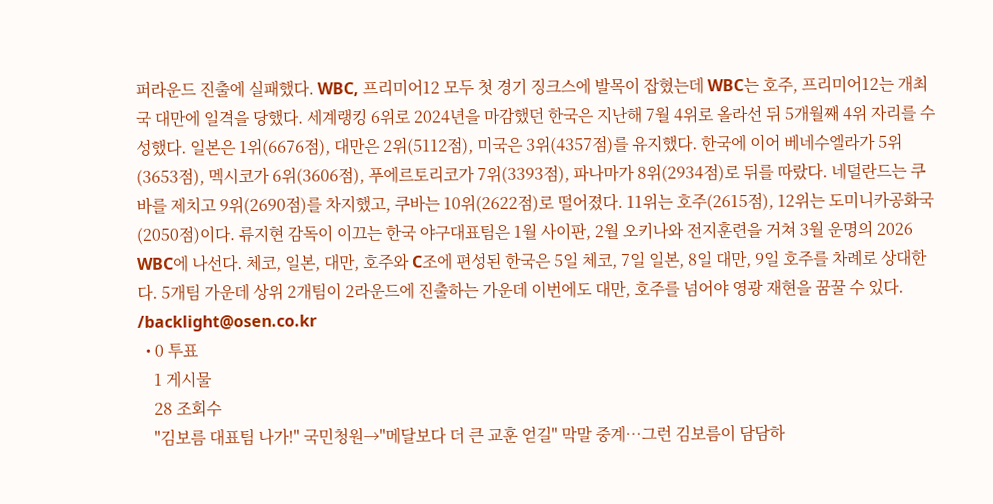퍼라운드 진출에 실패했다. WBC, 프리미어12 모두 첫 경기 징크스에 발목이 잡혔는데 WBC는 호주, 프리미어12는 개최국 대만에 일격을 당했다. 세계랭킹 6위로 2024년을 마감했던 한국은 지난해 7월 4위로 올라선 뒤 5개월째 4위 자리를 수성했다. 일본은 1위(6676점), 대만은 2위(5112점), 미국은 3위(4357점)를 유지했다. 한국에 이어 베네수엘라가 5위(3653점), 멕시코가 6위(3606점), 푸에르토리코가 7위(3393점), 파나마가 8위(2934점)로 뒤를 따랐다. 네덜란드는 쿠바를 제치고 9위(2690점)를 차지했고, 쿠바는 10위(2622점)로 떨어졌다. 11위는 호주(2615점), 12위는 도미니카공화국(2050점)이다. 류지현 감독이 이끄는 한국 야구대표팀은 1월 사이판, 2월 오키나와 전지훈련을 거쳐 3월 운명의 2026 WBC에 나선다. 체코, 일본, 대만, 호주와 C조에 편성된 한국은 5일 체코, 7일 일본, 8일 대만, 9일 호주를 차례로 상대한다. 5개팀 가운데 상위 2개팀이 2라운드에 진출하는 가운데 이번에도 대만, 호주를 넘어야 영광 재현을 꿈꿀 수 있다. /backlight@osen.co.kr
  • 0 투표
    1 게시물
    28 조회수
    "김보름 대표팀 나가!" 국민청원→"메달보다 더 큰 교훈 얻길" 막말 중계…그런 김보름이 담담하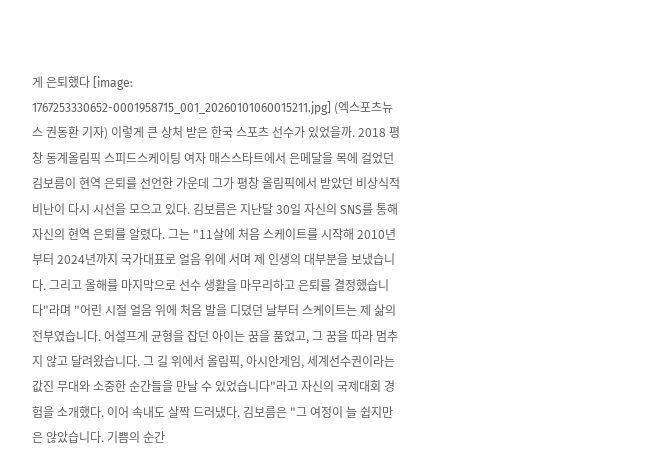게 은퇴했다 [image: 1767253330652-0001958715_001_20260101060015211.jpg] (엑스포츠뉴스 권동환 기자) 이렇게 큰 상처 받은 한국 스포츠 선수가 있었을까. 2018 평창 동계올림픽 스피드스케이팅 여자 매스스타트에서 은메달을 목에 걸었던 김보름이 현역 은퇴를 선언한 가운데 그가 평창 올림픽에서 받았던 비상식적 비난이 다시 시선을 모으고 있다. 김보름은 지난달 30일 자신의 SNS를 통해 자신의 현역 은퇴를 알렸다. 그는 "11살에 처음 스케이트를 시작해 2010년부터 2024년까지 국가대표로 얼음 위에 서며 제 인생의 대부분을 보냈습니다. 그리고 올해를 마지막으로 선수 생활을 마무리하고 은퇴를 결정했습니다"라며 "어린 시절 얼음 위에 처음 발을 디뎠던 날부터 스케이트는 제 삶의 전부였습니다. 어설프게 균형을 잡던 아이는 꿈을 품었고, 그 꿈을 따라 멈추지 않고 달려왔습니다. 그 길 위에서 올림픽, 아시안게임, 세계선수권이라는 값진 무대와 소중한 순간들을 만날 수 있었습니다"라고 자신의 국제대회 경험을 소개했다. 이어 속내도 살짝 드러냈다. 김보름은 "그 여정이 늘 쉽지만은 않았습니다. 기쁨의 순간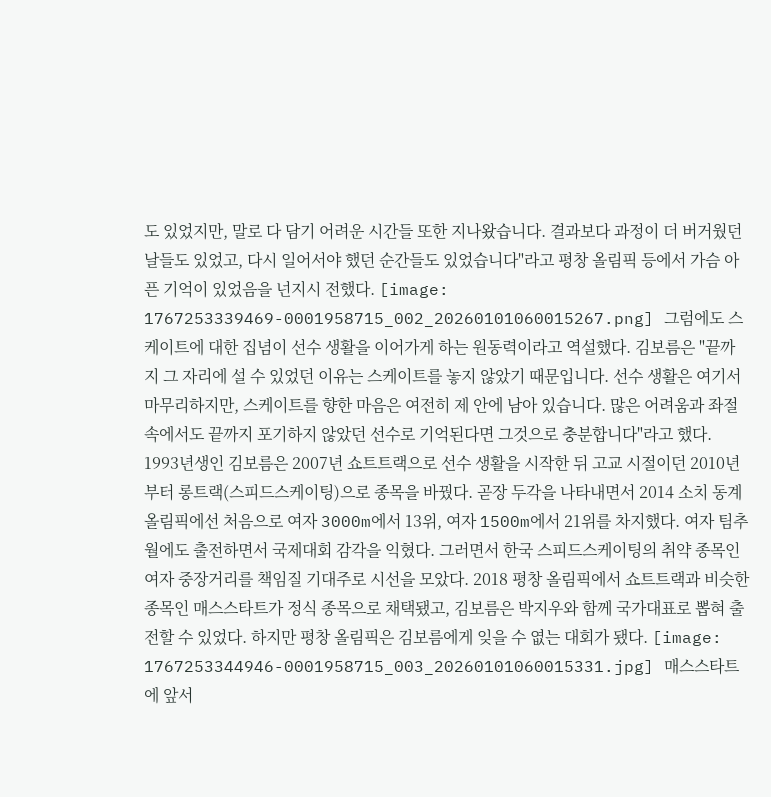도 있었지만, 말로 다 담기 어려운 시간들 또한 지나왔습니다. 결과보다 과정이 더 버거웠던 날들도 있었고, 다시 일어서야 했던 순간들도 있었습니다"라고 평창 올림픽 등에서 가슴 아픈 기억이 있었음을 넌지시 전했다. [image: 1767253339469-0001958715_002_20260101060015267.png] 그럼에도 스케이트에 대한 집념이 선수 생활을 이어가게 하는 원동력이라고 역설했다. 김보름은 "끝까지 그 자리에 설 수 있었던 이유는 스케이트를 놓지 않았기 때문입니다. 선수 생활은 여기서 마무리하지만, 스케이트를 향한 마음은 여전히 제 안에 남아 있습니다. 많은 어려움과 좌절 속에서도 끝까지 포기하지 않았던 선수로 기억된다면 그것으로 충분합니다"라고 했다. 1993년생인 김보름은 2007년 쇼트트랙으로 선수 생활을 시작한 뒤 고교 시절이던 2010년부터 롱트랙(스피드스케이팅)으로 종목을 바꿨다. 곧장 두각을 나타내면서 2014 소치 동계올림픽에선 처음으로 여자 3000m에서 13위, 여자 1500m에서 21위를 차지했다. 여자 팀추월에도 출전하면서 국제대회 감각을 익혔다. 그러면서 한국 스피드스케이팅의 취약 종목인 여자 중장거리를 책임질 기대주로 시선을 모았다. 2018 평창 올림픽에서 쇼트트랙과 비슷한 종목인 매스스타트가 정식 종목으로 채택됐고, 김보름은 박지우와 함께 국가대표로 뽑혀 출전할 수 있었다. 하지만 평창 올림픽은 김보름에게 잊을 수 엾는 대회가 됐다. [image: 1767253344946-0001958715_003_20260101060015331.jpg] 매스스타트에 앞서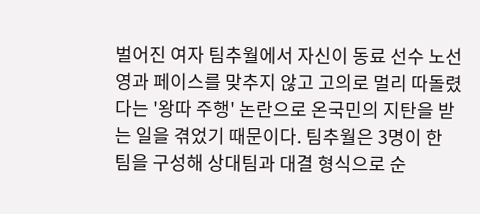벌어진 여자 팀추월에서 자신이 동료 선수 노선영과 페이스를 맞추지 않고 고의로 멀리 따돌렸다는 '왕따 주행' 논란으로 온국민의 지탄을 받는 일을 겪었기 때문이다. 팀추월은 3명이 한 팀을 구성해 상대팀과 대결 형식으로 순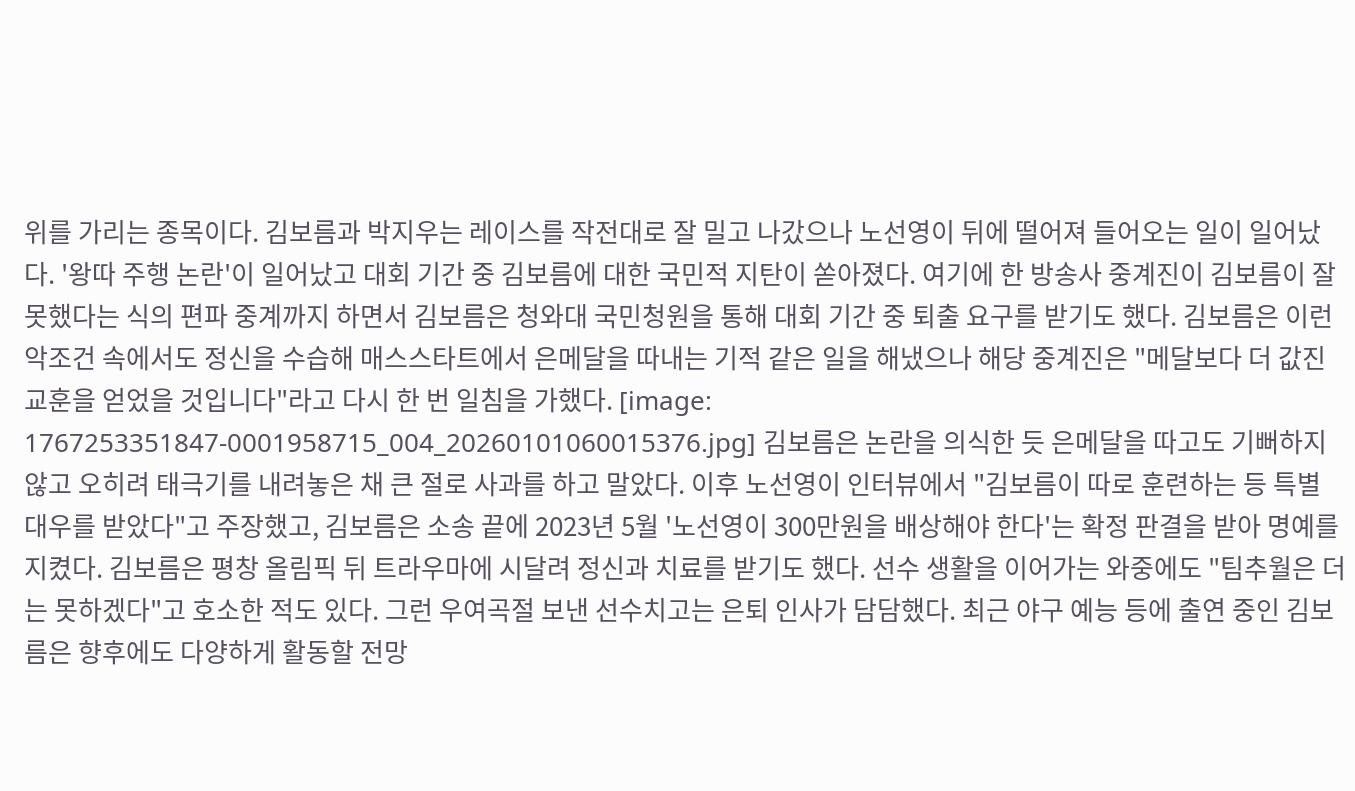위를 가리는 종목이다. 김보름과 박지우는 레이스를 작전대로 잘 밀고 나갔으나 노선영이 뒤에 떨어져 들어오는 일이 일어났다. '왕따 주행 논란'이 일어났고 대회 기간 중 김보름에 대한 국민적 지탄이 쏟아졌다. 여기에 한 방송사 중계진이 김보름이 잘못했다는 식의 편파 중계까지 하면서 김보름은 청와대 국민청원을 통해 대회 기간 중 퇴출 요구를 받기도 했다. 김보름은 이런 악조건 속에서도 정신을 수습해 매스스타트에서 은메달을 따내는 기적 같은 일을 해냈으나 해당 중계진은 "메달보다 더 값진 교훈을 얻었을 것입니다"라고 다시 한 번 일침을 가했다. [image: 1767253351847-0001958715_004_20260101060015376.jpg] 김보름은 논란을 의식한 듯 은메달을 따고도 기뻐하지 않고 오히려 태극기를 내려놓은 채 큰 절로 사과를 하고 말았다. 이후 노선영이 인터뷰에서 "김보름이 따로 훈련하는 등 특별 대우를 받았다"고 주장했고, 김보름은 소송 끝에 2023년 5월 '노선영이 300만원을 배상해야 한다'는 확정 판결을 받아 명예를 지켰다. 김보름은 평창 올림픽 뒤 트라우마에 시달려 정신과 치료를 받기도 했다. 선수 생활을 이어가는 와중에도 "팀추월은 더는 못하겠다"고 호소한 적도 있다. 그런 우여곡절 보낸 선수치고는 은퇴 인사가 담담했다. 최근 야구 예능 등에 출연 중인 김보름은 향후에도 다양하게 활동할 전망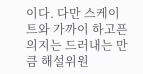이다. 다만 스케이트와 가까이 하고픈 의지는 드러내는 만큼 해설위원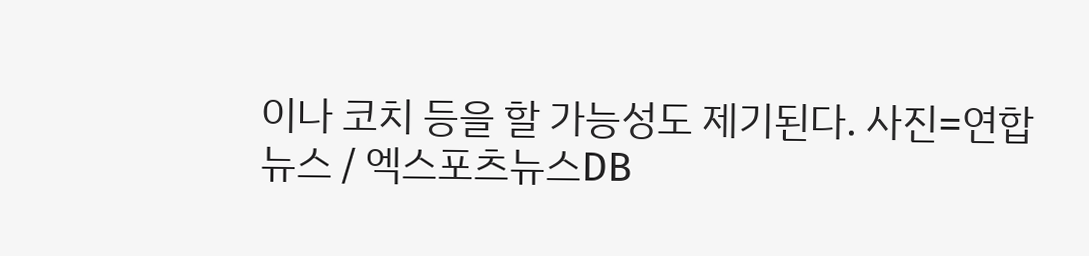이나 코치 등을 할 가능성도 제기된다. 사진=연합뉴스 / 엑스포츠뉴스DB